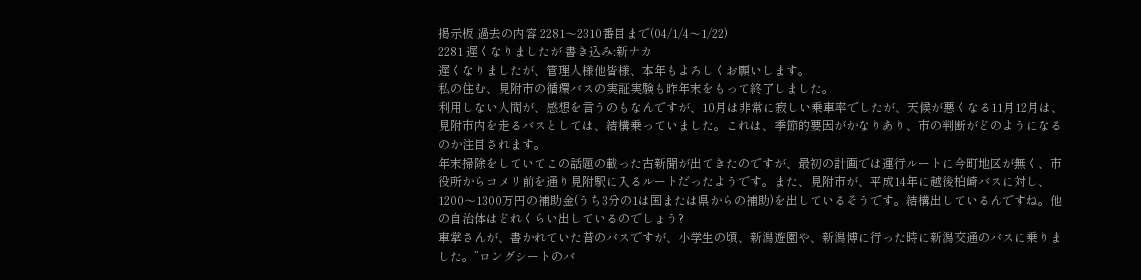掲示板 過去の内容 2281〜2310番目まで(04/1/4〜1/22)
2281 遅くなりましたが 書き込み:新ナカ
遅くなりましたが、管理人様他皆様、本年もよろしくお願いします。
私の住む、見附市の循環バスの実証実験も昨年末をもって終了しました。
利用しない人間が、感想を言うのもなんですが、10月は非常に寂しい乗車率でしたが、天候が悪くなる11月12月は、見附市内を走るバスとしては、結構乗っていました。これは、季節的要因がかなりあり、市の判断がどのようになるのか注目されます。
年末掃除をしていてこの話題の載った古新聞が出てきたのですが、最初の計画では運行ルートに今町地区が無く、市役所からコメリ前を通り見附駅に入るルートだったようです。また、見附市が、平成14年に越後柏崎バスに対し、1200〜1300万円の補助金(うち3分の1は国または県からの補助)を出しているそうです。結構出しているんですね。他の自治体はどれくらい出しているのでしょう?
車掌さんが、書かれていた昔のバスですが、小学生の頃、新潟遊園や、新潟博に行った時に新潟交通のバスに乗りました。”ロングシートのバ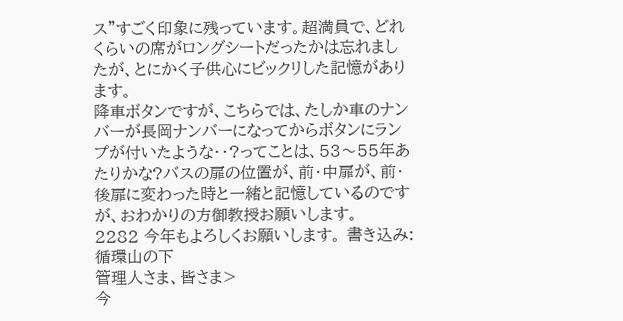ス”すごく印象に残っています。超満員で、どれくらいの席がロングシートだったかは忘れましたが、とにかく子供心にビックリした記憶があります。
降車ボタンですが、こちらでは、たしか車のナンバーが長岡ナンバーになってからボタンにランプが付いたような・・?ってことは、53〜55年あたりかな?バスの扉の位置が、前・中扉が、前・後扉に変わった時と一緒と記憶しているのですが、おわかりの方御教授お願いします。
2282 今年もよろしくお願いします。 書き込み:循環山の下
管理人さま、皆さま>
今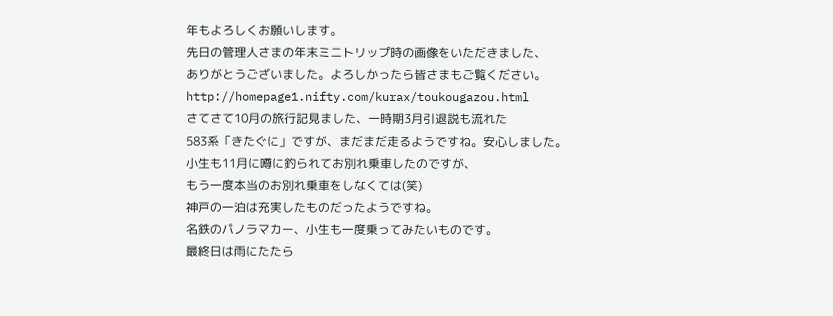年もよろしくお願いします。
先日の管理人さまの年末ミニトリップ時の画像をいただきました、
ありがとうございました。よろしかったら皆さまもご覧ください。
http://homepage1.nifty.com/kurax/toukougazou.html
さてさて10月の旅行記見ました、一時期3月引退説も流れた
583系「きたぐに」ですが、まだまだ走るようですね。安心しました。
小生も11月に噂に釣られてお別れ乗車したのですが、
もう一度本当のお別れ乗車をしなくては(笑)
神戸の一泊は充実したものだったようですね。
名鉄のパノラマカー、小生も一度乗ってみたいものです。
最終日は雨にたたら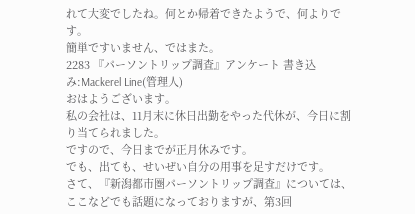れて大変でしたね。何とか帰着できたようで、何よりです。
簡単ですいません、ではまた。
2283 『パーソントリップ調査』アンケート 書き込み:Mackerel Line(管理人)
おはようございます。
私の会社は、11月末に休日出勤をやった代休が、今日に割り当てられました。
ですので、今日までが正月休みです。
でも、出ても、せいぜい自分の用事を足すだけです。
さて、『新潟都市圏パーソントリップ調査』については、ここなどでも話題になっておりますが、第3回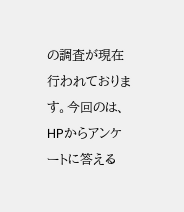の調査が現在行われております。今回のは、HPからアンケートに答える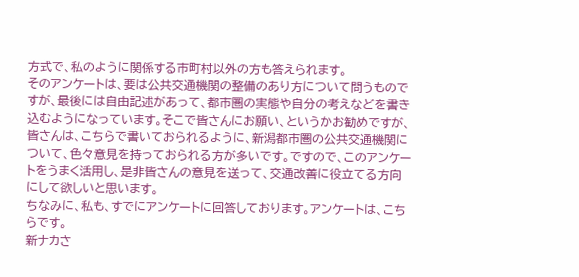方式で、私のように関係する市町村以外の方も答えられます。
そのアンケートは、要は公共交通機関の整備のあり方について問うものですが、最後には自由記述があって、都市圏の実態や自分の考えなどを書き込むようになっています。そこで皆さんにお願い、というかお勧めですが、皆さんは、こちらで書いておられるように、新潟都市圏の公共交通機関について、色々意見を持っておられる方が多いです。ですので、このアンケートをうまく活用し、是非皆さんの意見を送って、交通改善に役立てる方向にして欲しいと思います。
ちなみに、私も、すでにアンケートに回答しております。アンケートは、こちらです。
新ナカさ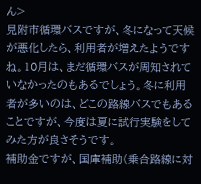ん>
見附市循環バスですが、冬になって天候が悪化したら、利用者が増えたようですね。10月は、まだ循環バスが周知されていなかったのもあるでしょう。冬に利用者が多いのは、どこの路線バスでもあることですが、今度は夏に試行実験をしてみた方が良さそうです。
補助金ですが、国庫補助(乗合路線に対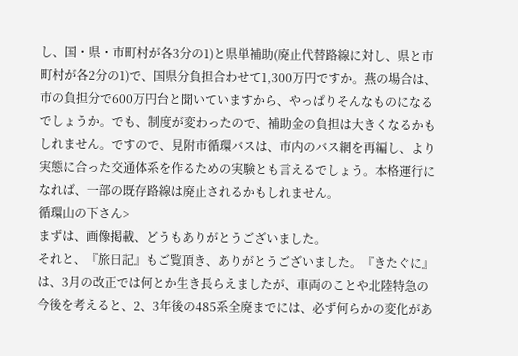し、国・県・市町村が各3分の1)と県単補助(廃止代替路線に対し、県と市町村が各2分の1)で、国県分負担合わせて1,300万円ですか。燕の場合は、市の負担分で600万円台と聞いていますから、やっぱりそんなものになるでしょうか。でも、制度が変わったので、補助金の負担は大きくなるかもしれません。ですので、見附市循環バスは、市内のバス網を再編し、より実態に合った交通体系を作るための実験とも言えるでしょう。本格運行になれば、一部の既存路線は廃止されるかもしれません。
循環山の下さん>
まずは、画像掲載、どうもありがとうございました。
それと、『旅日記』もご覧頂き、ありがとうございました。『きたぐに』は、3月の改正では何とか生き長らえましたが、車両のことや北陸特急の今後を考えると、2、3年後の485系全廃までには、必ず何らかの変化があ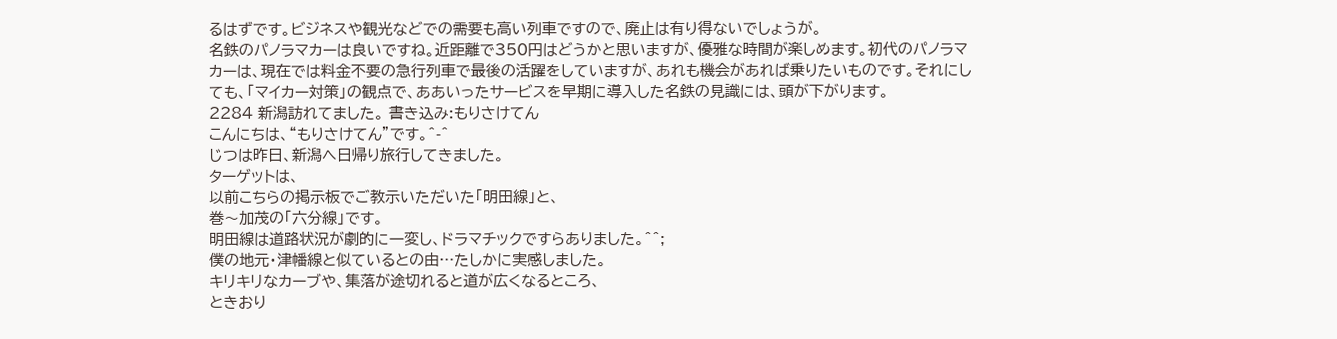るはずです。ビジネスや観光などでの需要も高い列車ですので、廃止は有り得ないでしょうが。
名鉄のパノラマカーは良いですね。近距離で350円はどうかと思いますが、優雅な時間が楽しめます。初代のパノラマカーは、現在では料金不要の急行列車で最後の活躍をしていますが、あれも機会があれば乗りたいものです。それにしても、「マイカー対策」の観点で、ああいったサービスを早期に導入した名鉄の見識には、頭が下がります。
2284 新潟訪れてました。 書き込み:もりさけてん
こんにちは、“もりさけてん”です。^-^
じつは昨日、新潟へ日帰り旅行してきました。
ターゲットは、
以前こちらの掲示板でご教示いただいた「明田線」と、
巻〜加茂の「六分線」です。
明田線は道路状況が劇的に一変し、ドラマチックですらありました。^^;
僕の地元・津幡線と似ているとの由…たしかに実感しました。
キリキリなカーブや、集落が途切れると道が広くなるところ、
ときおり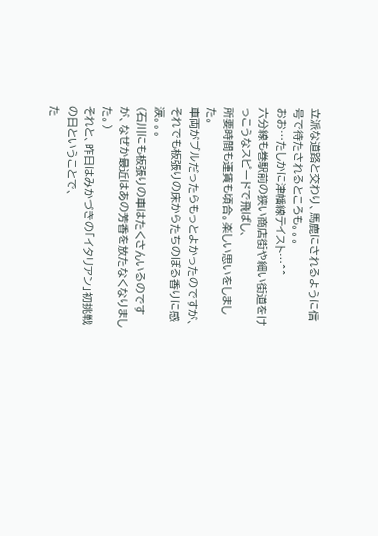立派な道路と交わり、馬鹿にされるように信号で待たされるところも。。。
おお…たしかに津幡線テイスト…^^
六分線も巻駅前の狭い商店街や細い街道をけっこうなスピードで飛ばし、
所要時間も運賃も頃合。楽しい思いをしました。
車両がブルだったらもっとよかったのですが、それでも板張りの床からたちのぼる香りに感涙。。。
(石川にも板張りの車はたくさんいるのですが、なぜか最近はあの芳香を放たなくなりました。)
それと、昨日はみかづきの「イタリアン」初挑戦の日ということで、
た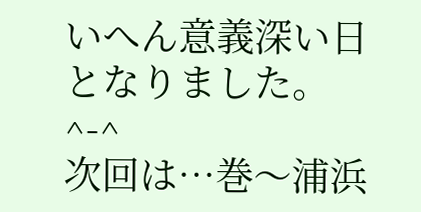いへん意義深い日となりました。^-^
次回は…巻〜浦浜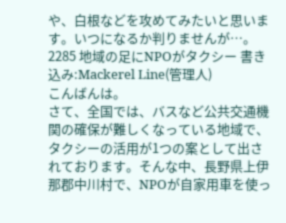や、白根などを攻めてみたいと思います。いつになるか判りませんが…。
2285 地域の足にNPOがタクシー 書き込み:Mackerel Line(管理人)
こんばんは。
さて、全国では、バスなど公共交通機関の確保が難しくなっている地域で、タクシーの活用が1つの案として出されております。そんな中、長野県上伊那郡中川村で、NPOが自家用車を使っ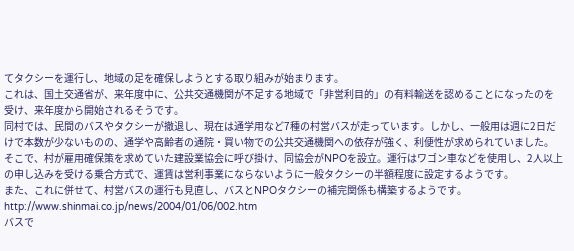てタクシーを運行し、地域の足を確保しようとする取り組みが始まります。
これは、国土交通省が、来年度中に、公共交通機関が不足する地域で「非営利目的」の有料輸送を認めることになったのを受け、来年度から開始されるそうです。
同村では、民間のバスやタクシーが撤退し、現在は通学用など7種の村営バスが走っています。しかし、一般用は週に2日だけで本数が少ないものの、通学や高齢者の通院・買い物での公共交通機関への依存が強く、利便性が求められていました。そこで、村が雇用確保策を求めていた建設業協会に呼び掛け、同協会がNPOを設立。運行はワゴン車などを使用し、2人以上の申し込みを受ける乗合方式で、運賃は営利事業にならないように一般タクシーの半額程度に設定するようです。
また、これに併せて、村営バスの運行も見直し、バスとNPOタクシーの補完関係も構築するようです。
http://www.shinmai.co.jp/news/2004/01/06/002.htm
バスで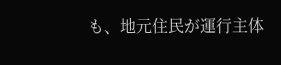も、地元住民が運行主体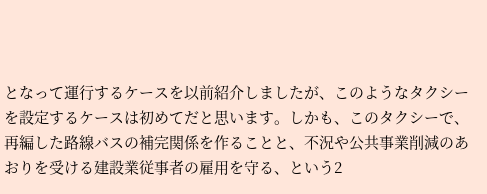となって運行するケースを以前紹介しましたが、このようなタクシーを設定するケースは初めてだと思います。しかも、このタクシーで、再編した路線バスの補完関係を作ることと、不況や公共事業削減のあおりを受ける建設業従事者の雇用を守る、という2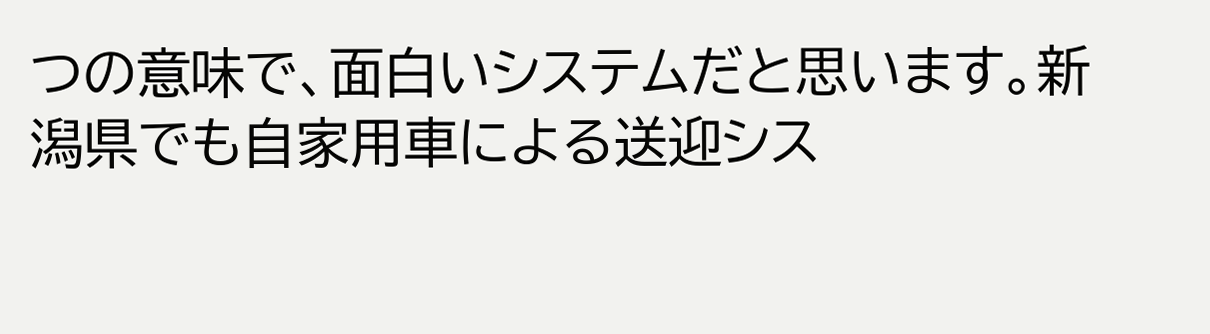つの意味で、面白いシステムだと思います。新潟県でも自家用車による送迎シス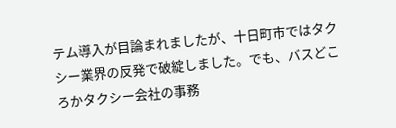テム導入が目論まれましたが、十日町市ではタクシー業界の反発で破綻しました。でも、バスどころかタクシー会社の事務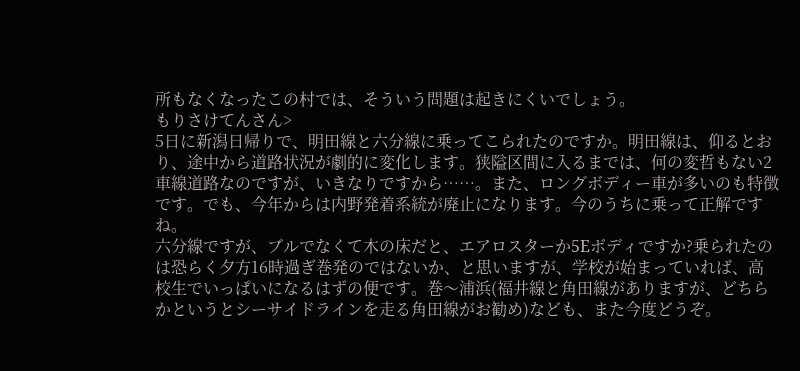所もなくなったこの村では、そういう問題は起きにくいでしょう。
もりさけてんさん>
5日に新潟日帰りで、明田線と六分線に乗ってこられたのですか。明田線は、仰るとおり、途中から道路状況が劇的に変化します。狭隘区間に入るまでは、何の変哲もない2車線道路なのですが、いきなりですから……。また、ロングボディー車が多いのも特徴です。でも、今年からは内野発着系統が廃止になります。今のうちに乗って正解ですね。
六分線ですが、ブルでなくて木の床だと、エアロスターか5Eボディですか?乗られたのは恐らく夕方16時過ぎ巻発のではないか、と思いますが、学校が始まっていれば、高校生でいっぱいになるはずの便です。巻〜浦浜(福井線と角田線がありますが、どちらかというとシーサイドラインを走る角田線がお勧め)なども、また今度どうぞ。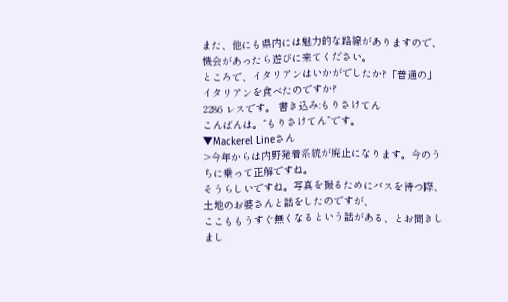また、他にも県内には魅力的な路線がありますので、機会があったら遊びに来てください。
ところで、イタリアンはいかがでしたか?「普通の」イタリアンを食べたのですか?
2286 レスです。 書き込み:もりさけてん
こんばんは。“もりさけてん”です。
▼Mackerel Lineさん
>今年からは内野発着系統が廃止になります。今のうちに乗って正解ですね。
そうらしいですね。写真を撮るためにバスを待つ際、土地のお婆さんと話をしたのですが、
ここももうすぐ無くなるという話がある、とお聞きしまし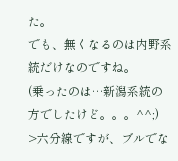た。
でも、無くなるのは内野系統だけなのですね。
(乗ったのは…新潟系統の方でしたけど。。。^^;)
>六分線ですが、ブルでな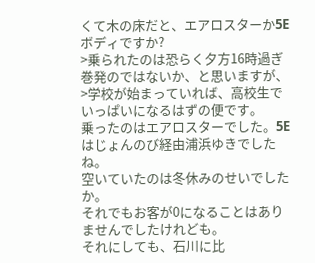くて木の床だと、エアロスターか5Eボディですか?
>乗られたのは恐らく夕方16時過ぎ巻発のではないか、と思いますが、
>学校が始まっていれば、高校生でいっぱいになるはずの便です。
乗ったのはエアロスターでした。5Eはじょんのび経由浦浜ゆきでしたね。
空いていたのは冬休みのせいでしたか。
それでもお客が0になることはありませんでしたけれども。
それにしても、石川に比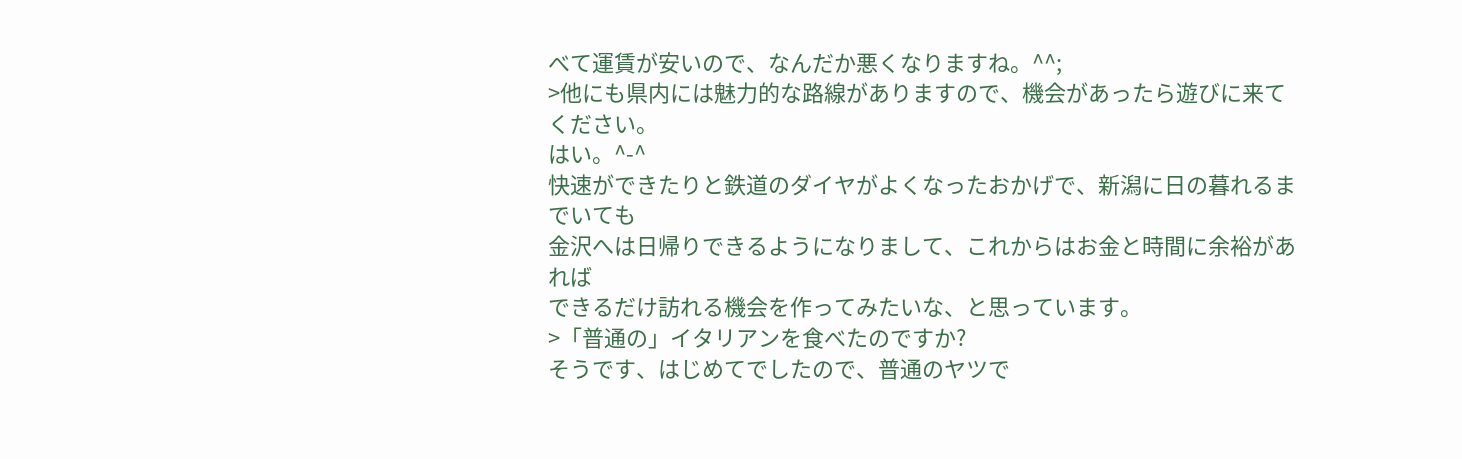べて運賃が安いので、なんだか悪くなりますね。^^;
>他にも県内には魅力的な路線がありますので、機会があったら遊びに来てください。
はい。^-^
快速ができたりと鉄道のダイヤがよくなったおかげで、新潟に日の暮れるまでいても
金沢へは日帰りできるようになりまして、これからはお金と時間に余裕があれば
できるだけ訪れる機会を作ってみたいな、と思っています。
>「普通の」イタリアンを食べたのですか?
そうです、はじめてでしたので、普通のヤツで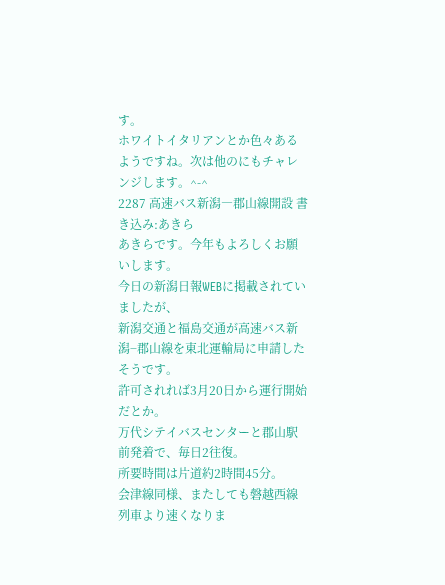す。
ホワイトイタリアンとか色々あるようですね。次は他のにもチャレンジします。^-^
2287 高速バス新潟―郡山線開設 書き込み:あきら
あきらです。今年もよろしくお願いします。
今日の新潟日報WEBに掲載されていましたが、
新潟交通と福島交通が高速バス新潟−郡山線を東北運輸局に申請したそうです。
許可されれば3月20日から運行開始だとか。
万代シテイバスセンターと郡山駅前発着で、毎日2往復。
所要時間は片道約2時間45分。
会津線同様、またしても磐越西線列車より速くなりま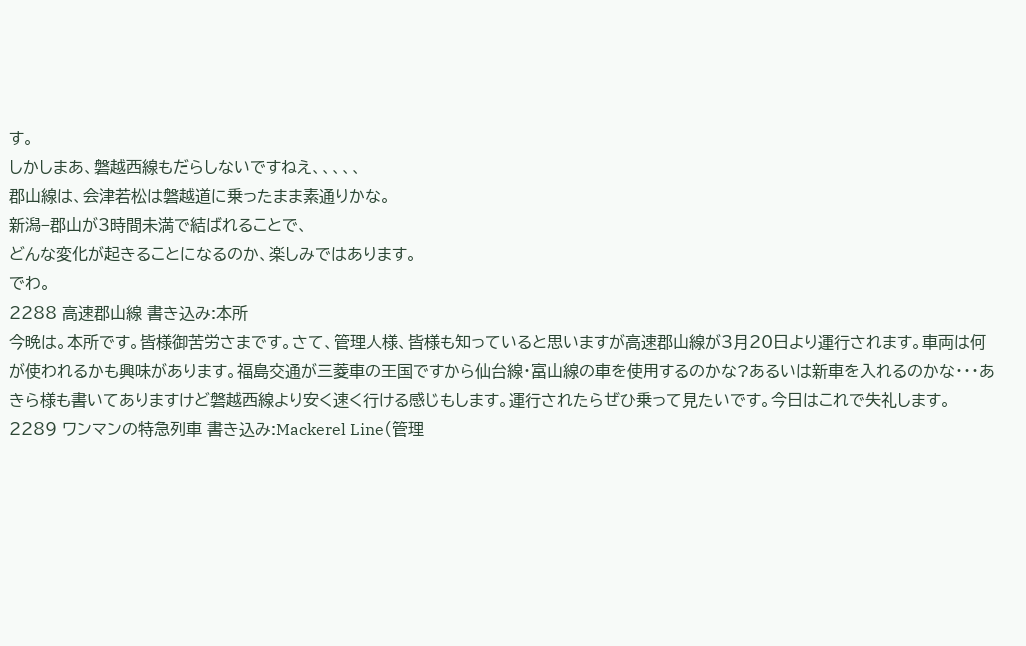す。
しかしまあ、磐越西線もだらしないですねえ、、、、、
郡山線は、会津若松は磐越道に乗ったまま素通りかな。
新潟−郡山が3時間未満で結ばれることで、
どんな変化が起きることになるのか、楽しみではあります。
でわ。
2288 高速郡山線 書き込み:本所
今晩は。本所です。皆様御苦労さまです。さて、管理人様、皆様も知っていると思いますが高速郡山線が3月20日より運行されます。車両は何が使われるかも興味があります。福島交通が三菱車の王国ですから仙台線・富山線の車を使用するのかな?あるいは新車を入れるのかな・・・あきら様も書いてありますけど磐越西線より安く速く行ける感じもします。運行されたらぜひ乗って見たいです。今日はこれで失礼します。
2289 ワンマンの特急列車 書き込み:Mackerel Line(管理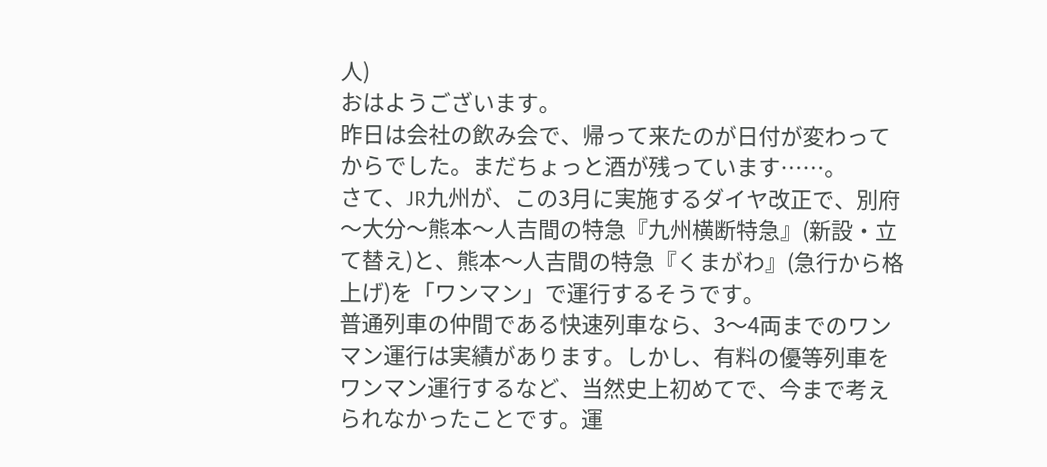人)
おはようございます。
昨日は会社の飲み会で、帰って来たのが日付が変わってからでした。まだちょっと酒が残っています……。
さて、JR九州が、この3月に実施するダイヤ改正で、別府〜大分〜熊本〜人吉間の特急『九州横断特急』(新設・立て替え)と、熊本〜人吉間の特急『くまがわ』(急行から格上げ)を「ワンマン」で運行するそうです。
普通列車の仲間である快速列車なら、3〜4両までのワンマン運行は実績があります。しかし、有料の優等列車をワンマン運行するなど、当然史上初めてで、今まで考えられなかったことです。運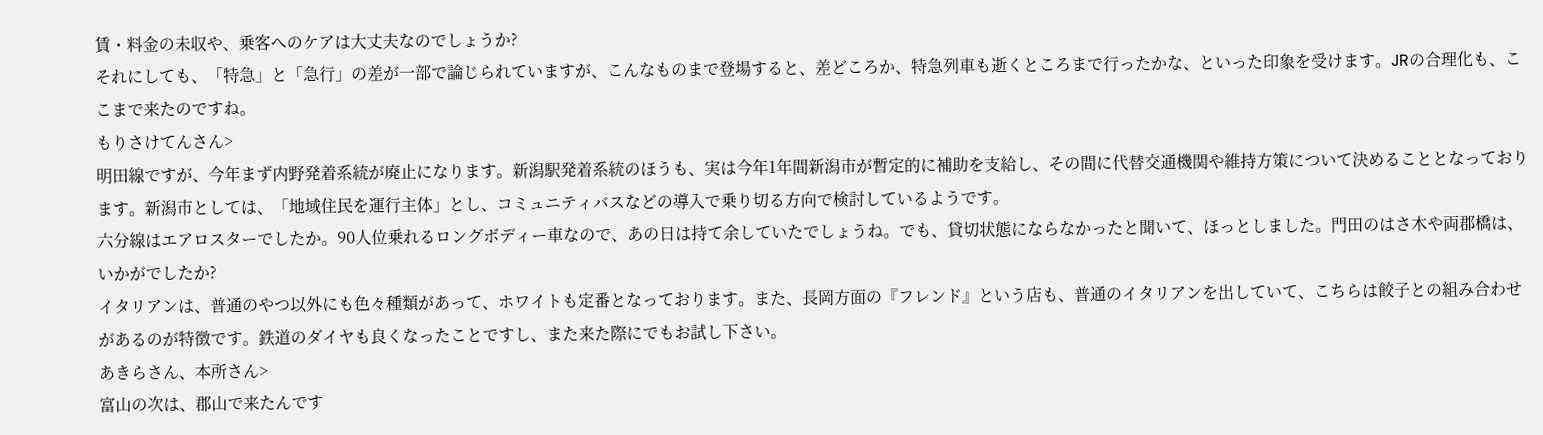賃・料金の未収や、乗客へのケアは大丈夫なのでしょうか?
それにしても、「特急」と「急行」の差が一部で論じられていますが、こんなものまで登場すると、差どころか、特急列車も逝くところまで行ったかな、といった印象を受けます。JRの合理化も、ここまで来たのですね。
もりさけてんさん>
明田線ですが、今年まず内野発着系統が廃止になります。新潟駅発着系統のほうも、実は今年1年間新潟市が暫定的に補助を支給し、その間に代替交通機関や維持方策について決めることとなっております。新潟市としては、「地域住民を運行主体」とし、コミュニティバスなどの導入で乗り切る方向で検討しているようです。
六分線はエアロスターでしたか。90人位乗れるロングボディー車なので、あの日は持て余していたでしょうね。でも、貸切状態にならなかったと聞いて、ほっとしました。門田のはさ木や両郡橋は、いかがでしたか?
イタリアンは、普通のやつ以外にも色々種類があって、ホワイトも定番となっております。また、長岡方面の『フレンド』という店も、普通のイタリアンを出していて、こちらは餃子との組み合わせがあるのが特徴です。鉄道のダイヤも良くなったことですし、また来た際にでもお試し下さい。
あきらさん、本所さん>
富山の次は、郡山で来たんです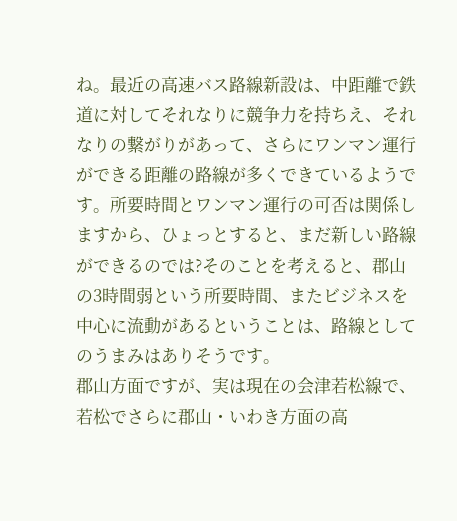ね。最近の高速バス路線新設は、中距離で鉄道に対してそれなりに競争力を持ちえ、それなりの繋がりがあって、さらにワンマン運行ができる距離の路線が多くできているようです。所要時間とワンマン運行の可否は関係しますから、ひょっとすると、まだ新しい路線ができるのでは?そのことを考えると、郡山の3時間弱という所要時間、またビジネスを中心に流動があるということは、路線としてのうまみはありそうです。
郡山方面ですが、実は現在の会津若松線で、若松でさらに郡山・いわき方面の高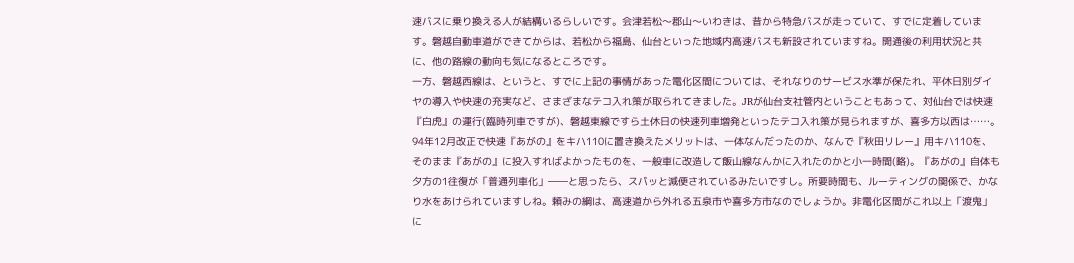速バスに乗り換える人が結構いるらしいです。会津若松〜郡山〜いわきは、昔から特急バスが走っていて、すでに定着しています。磐越自動車道ができてからは、若松から福島、仙台といった地域内高速バスも新設されていますね。開通後の利用状況と共に、他の路線の動向も気になるところです。
一方、磐越西線は、というと、すでに上記の事情があった電化区間については、それなりのサービス水準が保たれ、平休日別ダイヤの導入や快速の充実など、さまざまなテコ入れ策が取られてきました。JRが仙台支社管内ということもあって、対仙台では快速『白虎』の運行(臨時列車ですが)、磐越東線ですら土休日の快速列車増発といったテコ入れ策が見られますが、喜多方以西は……。94年12月改正で快速『あがの』をキハ110に置き換えたメリットは、一体なんだったのか、なんで『秋田リレー』用キハ110を、そのまま『あがの』に投入すればよかったものを、一般車に改造して飯山線なんかに入れたのかと小一時間(略)。『あがの』自体も夕方の1往復が「普通列車化」――と思ったら、スパッと減便されているみたいですし。所要時間も、ルーティングの関係で、かなり水をあけられていますしね。頼みの綱は、高速道から外れる五泉市や喜多方市なのでしょうか。非電化区間がこれ以上「渡鬼」に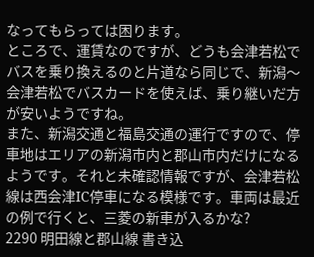なってもらっては困ります。
ところで、運賃なのですが、どうも会津若松でバスを乗り換えるのと片道なら同じで、新潟〜会津若松でバスカードを使えば、乗り継いだ方が安いようですね。
また、新潟交通と福島交通の運行ですので、停車地はエリアの新潟市内と郡山市内だけになるようです。それと未確認情報ですが、会津若松線は西会津IC停車になる模様です。車両は最近の例で行くと、三菱の新車が入るかな?
2290 明田線と郡山線 書き込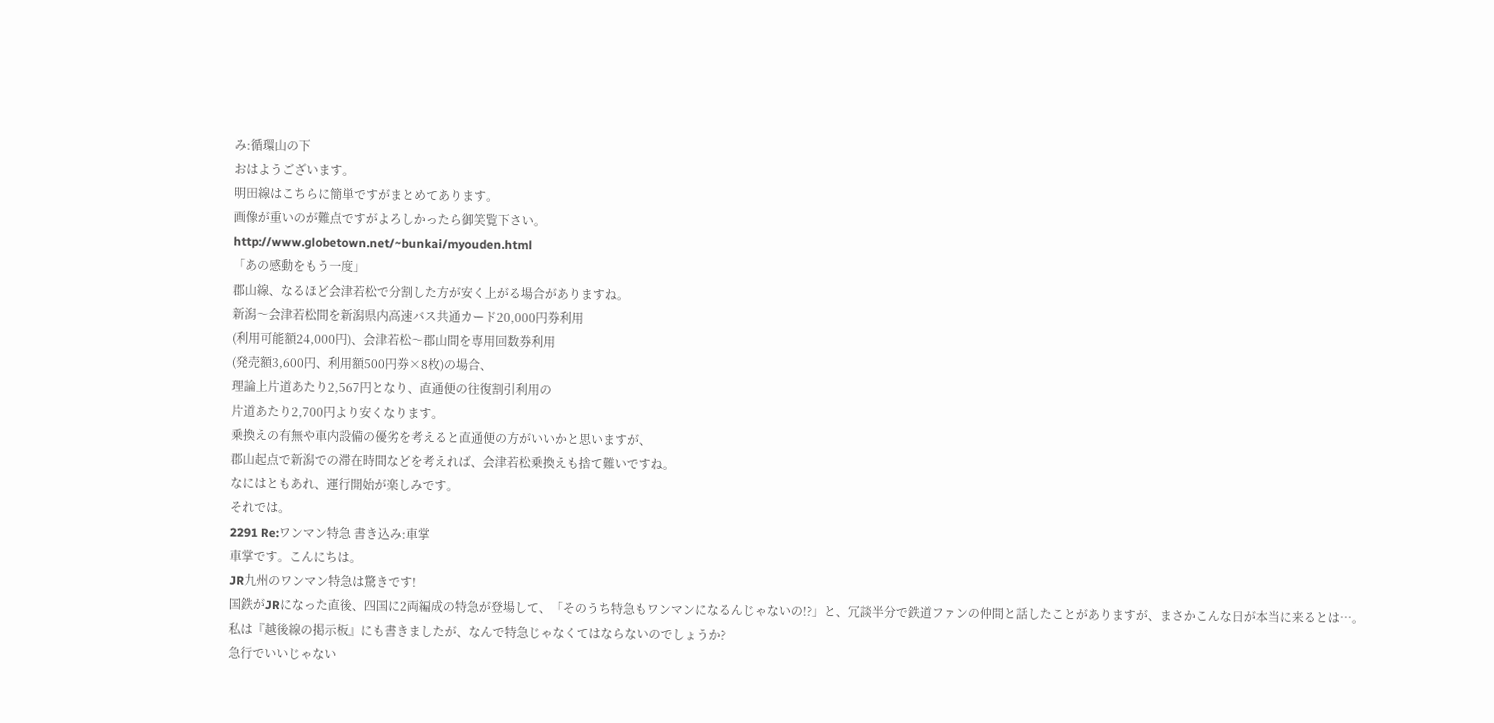み:循環山の下
おはようございます。
明田線はこちらに簡単ですがまとめてあります。
画像が重いのが難点ですがよろしかったら御笑覧下さい。
http://www.globetown.net/~bunkai/myouden.html
「あの感動をもう一度」
郡山線、なるほど会津若松で分割した方が安く上がる場合がありますね。
新潟〜会津若松間を新潟県内高速バス共通カード20,000円券利用
(利用可能額24,000円)、会津若松〜郡山間を専用回数券利用
(発売額3,600円、利用額500円券×8枚)の場合、
理論上片道あたり2,567円となり、直通便の往復割引利用の
片道あたり2,700円より安くなります。
乗換えの有無や車内設備の優劣を考えると直通便の方がいいかと思いますが、
郡山起点で新潟での滞在時間などを考えれば、会津若松乗換えも捨て難いですね。
なにはともあれ、運行開始が楽しみです。
それでは。
2291 Re:ワンマン特急 書き込み:車掌
車掌です。こんにちは。
JR九州のワンマン特急は驚きです!
国鉄がJRになった直後、四国に2両編成の特急が登場して、「そのうち特急もワンマンになるんじゃないの!?」と、冗談半分で鉄道ファンの仲間と話したことがありますが、まさかこんな日が本当に来るとは…。
私は『越後線の掲示板』にも書きましたが、なんで特急じゃなくてはならないのでしょうか?
急行でいいじゃない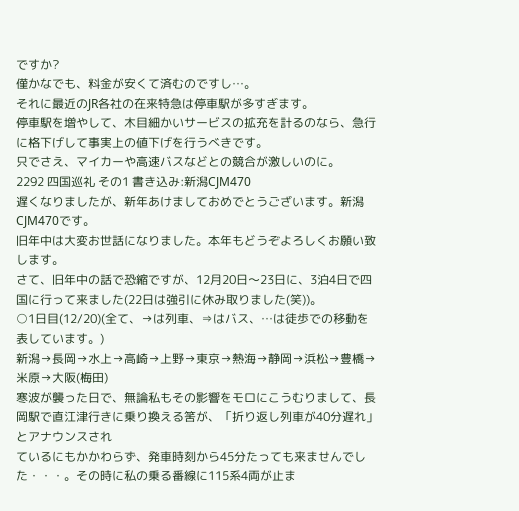ですか?
僅かなでも、料金が安くて済むのですし…。
それに最近のJR各社の在来特急は停車駅が多すぎます。
停車駅を増やして、木目細かいサービスの拡充を計るのなら、急行に格下げして事実上の値下げを行うべきです。
只でさえ、マイカーや高速バスなどとの競合が激しいのに。
2292 四国巡礼 その1 書き込み:新潟CJM470
遅くなりましたが、新年あけましておめでとうございます。新潟CJM470です。
旧年中は大変お世話になりました。本年もどうぞよろしくお願い致します。
さて、旧年中の話で恐縮ですが、12月20日〜23日に、3泊4日で四国に行って来ました(22日は強引に休み取りました(笑))。
○1日目(12/20)(全て、→は列車、⇒はバス、…は徒歩での移動を表しています。)
新潟→長岡→水上→高崎→上野→東京→熱海→静岡→浜松→豊橋→米原→大阪(梅田)
寒波が襲った日で、無論私もその影響をモロにこうむりまして、長岡駅で直江津行きに乗り換える筈が、「折り返し列車が40分遅れ」とアナウンスされ
ているにもかかわらず、発車時刻から45分たっても来ませんでした・・・。その時に私の乗る番線に115系4両が止ま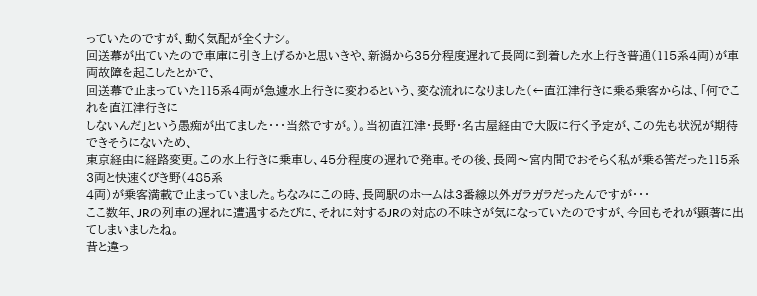っていたのですが、動く気配が全くナシ。
回送幕が出ていたので車庫に引き上げるかと思いきや、新潟から35分程度遅れて長岡に到着した水上行き普通(115系4両)が車両故障を起こしたとかで、
回送幕で止まっていた115系4両が急遽水上行きに変わるという、変な流れになりました(←直江津行きに乗る乗客からは、「何でこれを直江津行きに
しないんだ」という愚痴が出てました・・・当然ですが。)。当初直江津・長野・名古屋経由で大阪に行く予定が、この先も状況が期待できそうにないため、
東京経由に経路変更。この水上行きに乗車し、45分程度の遅れで発車。その後、長岡〜宮内間でおそらく私が乗る筈だった115系3両と快速くびき野(485系
4両)が乗客満載で止まっていました。ちなみにこの時、長岡駅のホームは3番線以外ガラガラだったんですが・・・
ここ数年、JRの列車の遅れに遭遇するたびに、それに対するJRの対応の不味さが気になっていたのですが、今回もそれが顕著に出てしまいましたね。
昔と違っ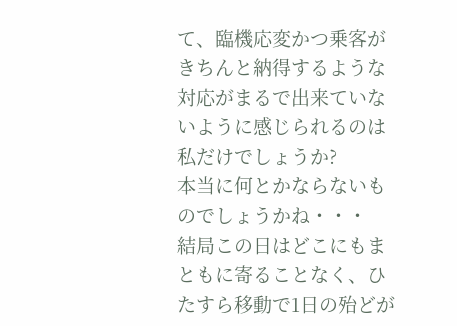て、臨機応変かつ乗客がきちんと納得するような対応がまるで出来ていないように感じられるのは私だけでしょうか?
本当に何とかならないものでしょうかね・・・
結局この日はどこにもまともに寄ることなく、ひたすら移動で1日の殆どが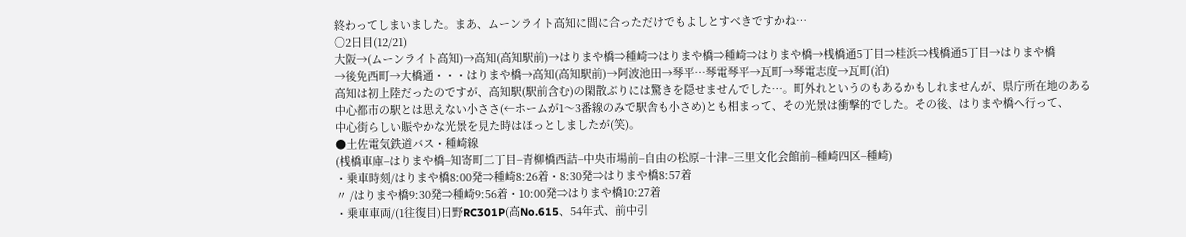終わってしまいました。まあ、ムーンライト高知に間に合っただけでもよしとすべきですかね…
○2日目(12/21)
大阪→(ムーンライト高知)→高知(高知駅前)→はりまや橋⇒種崎⇒はりまや橋⇒種崎⇒はりまや橋→桟橋通5丁目⇒桂浜⇒桟橋通5丁目→はりまや橋
→後免西町→大橋通・・・はりまや橋→高知(高知駅前)→阿波池田→琴平…琴電琴平→瓦町→琴電志度→瓦町(泊)
高知は初上陸だったのですが、高知駅(駅前含む)の閑散ぶりには驚きを隠せませんでした…。町外れというのもあるかもしれませんが、県庁所在地のある
中心都市の駅とは思えない小ささ(←ホームが1〜3番線のみで駅舎も小さめ)とも相まって、その光景は衝撃的でした。その後、はりまや橋へ行って、
中心街らしい賑やかな光景を見た時はほっとしましたが(笑)。
●土佐電気鉄道バス・種崎線
(桟橋車庫−はりまや橋−知寄町二丁目−青柳橋西詰−中央市場前−自由の松原−十津−三里文化会館前−種崎四区−種崎)
・乗車時刻/はりまや橋8:00発⇒種崎8:26着・8:30発⇒はりまや橋8:57着
〃 /はりまや橋9:30発⇒種崎9:56着・10:00発⇒はりまや橋10:27着
・乗車車両/(1往復目)日野RC301P(高No.615、54年式、前中引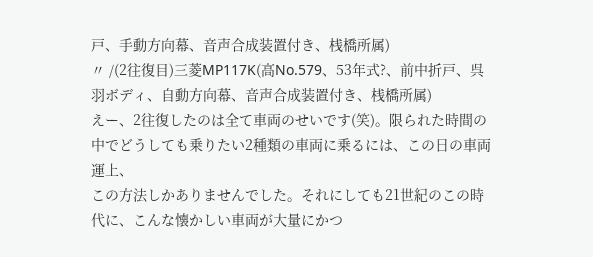戸、手動方向幕、音声合成装置付き、桟橋所属)
〃 /(2往復目)三菱MP117K(高No.579、53年式?、前中折戸、呉羽ボディ、自動方向幕、音声合成装置付き、桟橋所属)
えー、2往復したのは全て車両のせいです(笑)。限られた時間の中でどうしても乗りたい2種類の車両に乗るには、この日の車両運上、
この方法しかありませんでした。それにしても21世紀のこの時代に、こんな懐かしい車両が大量にかつ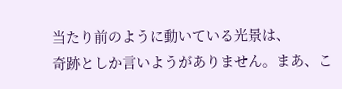当たり前のように動いている光景は、
奇跡としか言いようがありません。まあ、こ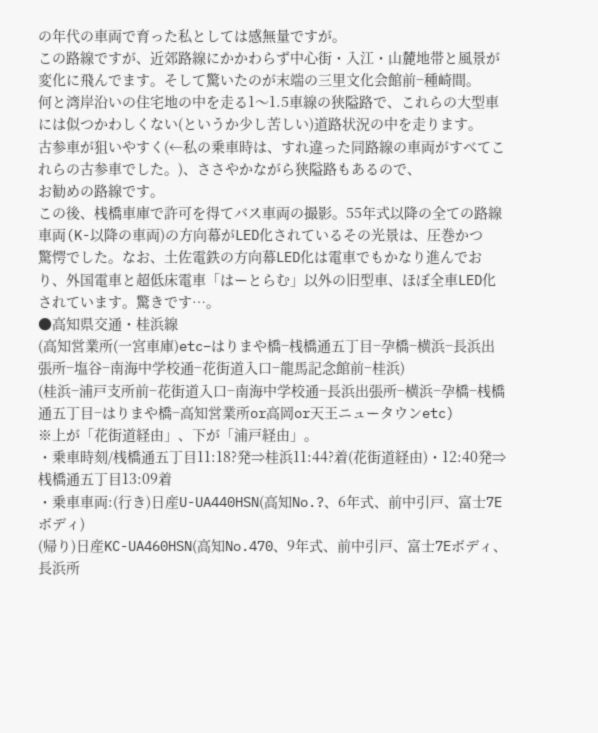の年代の車両で育った私としては感無量ですが。
この路線ですが、近郊路線にかかわらず中心街・入江・山麓地帯と風景が変化に飛んでます。そして驚いたのが末端の三里文化会館前−種崎間。
何と湾岸沿いの住宅地の中を走る1〜1.5車線の狭隘路で、これらの大型車には似つかわしくない(というか少し苦しい)道路状況の中を走ります。
古参車が狙いやすく(←私の乗車時は、すれ違った同路線の車両がすべてこれらの古参車でした。)、ささやかながら狭隘路もあるので、
お勧めの路線です。
この後、桟橋車庫で許可を得てバス車両の撮影。55年式以降の全ての路線車両(K-以降の車両)の方向幕がLED化されているその光景は、圧巻かつ
驚愕でした。なお、土佐電鉄の方向幕LED化は電車でもかなり進んでおり、外国電車と超低床電車「はーとらむ」以外の旧型車、ほぼ全車LED化
されています。驚きです…。
●高知県交通・桂浜線
(高知営業所(一宮車庫)etc−はりまや橋−桟橋通五丁目−孕橋−横浜−長浜出張所−塩谷−南海中学校通−花街道入口−龍馬記念館前−桂浜)
(桂浜−浦戸支所前−花街道入口−南海中学校通−長浜出張所−横浜−孕橋−桟橋通五丁目−はりまや橋−高知営業所or高岡or天王ニュータウンetc)
※上が「花街道経由」、下が「浦戸経由」。
・乗車時刻/桟橋通五丁目11:18?発⇒桂浜11:44?着(花街道経由)・12:40発⇒桟橋通五丁目13:09着
・乗車車両:(行き)日産U-UA440HSN(高知No.?、6年式、前中引戸、富士7Eボディ)
(帰り)日産KC-UA460HSN(高知No.470、9年式、前中引戸、富士7Eボディ、長浜所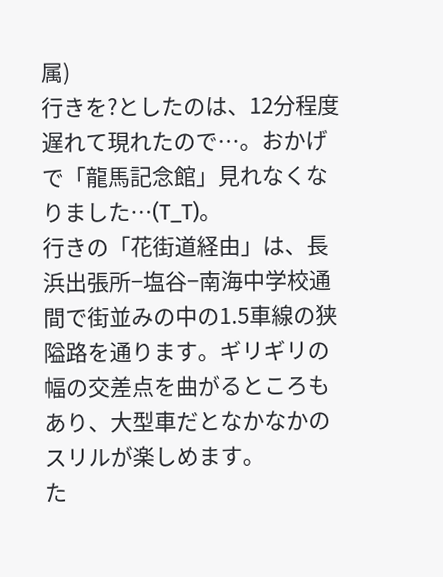属)
行きを?としたのは、12分程度遅れて現れたので…。おかげで「龍馬記念館」見れなくなりました…(T_T)。
行きの「花街道経由」は、長浜出張所−塩谷−南海中学校通間で街並みの中の1.5車線の狭隘路を通ります。ギリギリの幅の交差点を曲がるところもあり、大型車だとなかなかのスリルが楽しめます。
た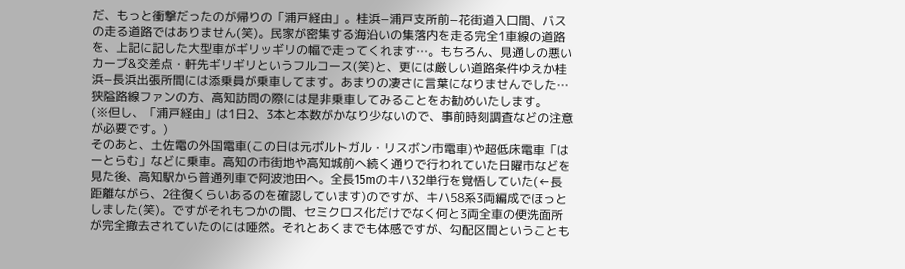だ、もっと衝撃だったのが帰りの「浦戸経由」。桂浜−浦戸支所前−花街道入口間、バスの走る道路ではありません(笑)。民家が密集する海沿いの集落内を走る完全1車線の道路を、上記に記した大型車がギリッギリの幅で走ってくれます…。もちろん、見通しの悪いカーブ&交差点・軒先ギリギリというフルコース(笑)と、更には厳しい道路条件ゆえか桂浜−長浜出張所間には添乗員が乗車してます。あまりの凄さに言葉になりませんでした…
狭隘路線ファンの方、高知訪問の際には是非乗車してみることをお勧めいたします。
(※但し、「浦戸経由」は1日2、3本と本数がかなり少ないので、事前時刻調査などの注意が必要です。)
そのあと、土佐電の外国電車(この日は元ポルトガル・リスボン市電車)や超低床電車「はーとらむ」などに乗車。高知の市街地や高知城前へ続く通りで行われていた日曜市などを見た後、高知駅から普通列車で阿波池田へ。全長15mのキハ32単行を覚悟していた(←長距離ながら、2往復くらいあるのを確認しています)のですが、キハ58系3両編成でほっとしました(笑)。ですがそれもつかの間、セミクロス化だけでなく何と3両全車の便洗面所が完全撤去されていたのには唖然。それとあくまでも体感ですが、勾配区間ということも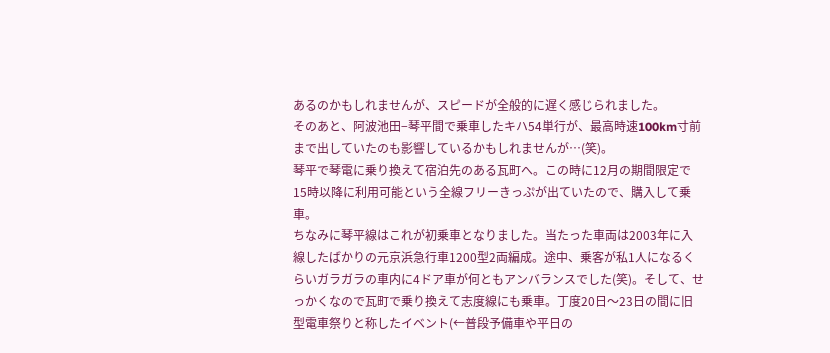あるのかもしれませんが、スピードが全般的に遅く感じられました。
そのあと、阿波池田−琴平間で乗車したキハ54単行が、最高時速100km寸前まで出していたのも影響しているかもしれませんが…(笑)。
琴平で琴電に乗り換えて宿泊先のある瓦町へ。この時に12月の期間限定で15時以降に利用可能という全線フリーきっぷが出ていたので、購入して乗車。
ちなみに琴平線はこれが初乗車となりました。当たった車両は2003年に入線したばかりの元京浜急行車1200型2両編成。途中、乗客が私1人になるくらいガラガラの車内に4ドア車が何ともアンバランスでした(笑)。そして、せっかくなので瓦町で乗り換えて志度線にも乗車。丁度20日〜23日の間に旧型電車祭りと称したイベント(←普段予備車や平日の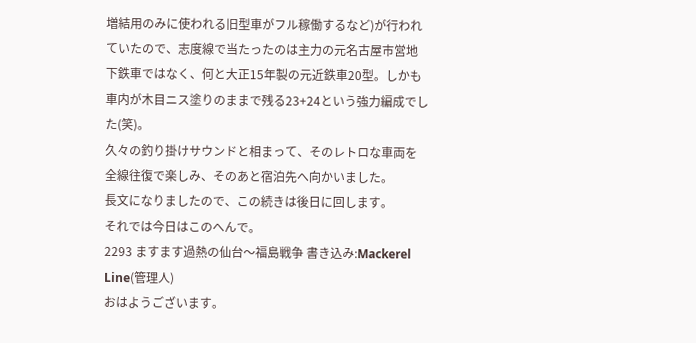増結用のみに使われる旧型車がフル稼働するなど)が行われていたので、志度線で当たったのは主力の元名古屋市営地下鉄車ではなく、何と大正15年製の元近鉄車20型。しかも車内が木目ニス塗りのままで残る23+24という強力編成でした(笑)。
久々の釣り掛けサウンドと相まって、そのレトロな車両を全線往復で楽しみ、そのあと宿泊先へ向かいました。
長文になりましたので、この続きは後日に回します。
それでは今日はこのへんで。
2293 ますます過熱の仙台〜福島戦争 書き込み:Mackerel Line(管理人)
おはようございます。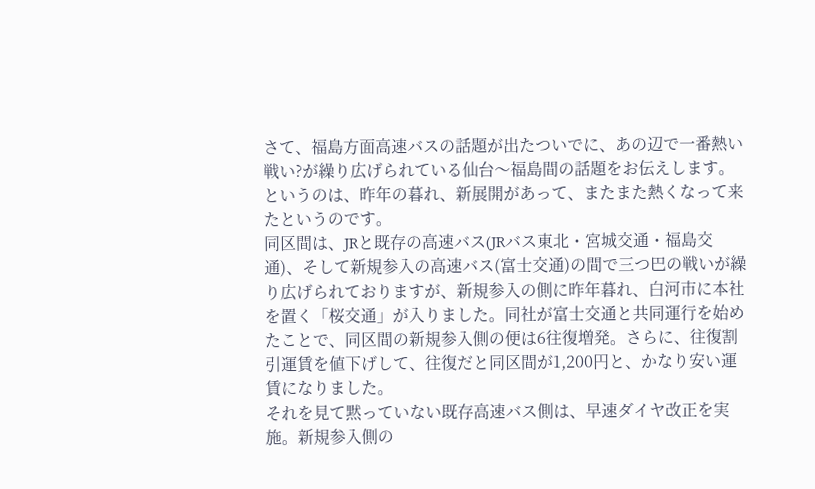さて、福島方面高速バスの話題が出たついでに、あの辺で一番熱い戦い?が繰り広げられている仙台〜福島間の話題をお伝えします。というのは、昨年の暮れ、新展開があって、またまた熱くなって来たというのです。
同区間は、JRと既存の高速バス(JRバス東北・宮城交通・福島交通)、そして新規参入の高速バス(富士交通)の間で三つ巴の戦いが繰り広げられておりますが、新規参入の側に昨年暮れ、白河市に本社を置く「桜交通」が入りました。同社が富士交通と共同運行を始めたことで、同区間の新規参入側の便は6往復増発。さらに、往復割引運賃を値下げして、往復だと同区間が1,200円と、かなり安い運賃になりました。
それを見て黙っていない既存高速バス側は、早速ダイヤ改正を実施。新規参入側の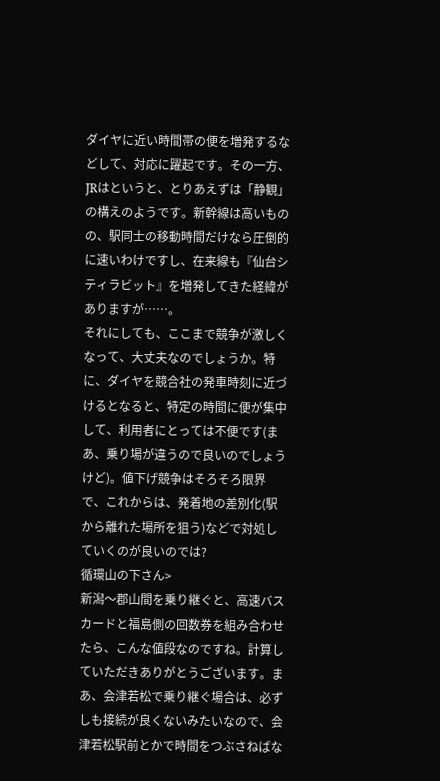ダイヤに近い時間帯の便を増発するなどして、対応に躍起です。その一方、JRはというと、とりあえずは「静観」の構えのようです。新幹線は高いものの、駅同士の移動時間だけなら圧倒的に速いわけですし、在来線も『仙台シティラビット』を増発してきた経緯がありますが……。
それにしても、ここまで競争が激しくなって、大丈夫なのでしょうか。特に、ダイヤを競合社の発車時刻に近づけるとなると、特定の時間に便が集中して、利用者にとっては不便です(まあ、乗り場が違うので良いのでしょうけど)。値下げ競争はそろそろ限界で、これからは、発着地の差別化(駅から離れた場所を狙う)などで対処していくのが良いのでは?
循環山の下さん>
新潟〜郡山間を乗り継ぐと、高速バスカードと福島側の回数券を組み合わせたら、こんな値段なのですね。計算していただきありがとうございます。まあ、会津若松で乗り継ぐ場合は、必ずしも接続が良くないみたいなので、会津若松駅前とかで時間をつぶさねばな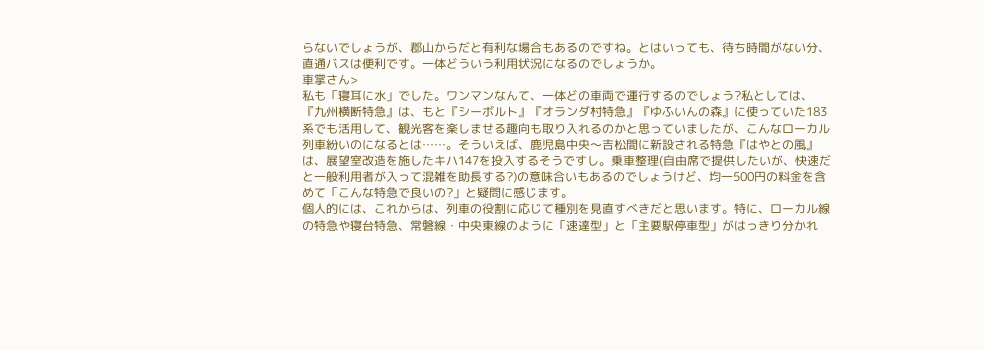らないでしょうが、郡山からだと有利な場合もあるのですね。とはいっても、待ち時間がない分、直通バスは便利です。一体どういう利用状況になるのでしょうか。
車掌さん>
私も「寝耳に水」でした。ワンマンなんて、一体どの車両で運行するのでしょう?私としては、『九州横断特急』は、もと『シーボルト』『オランダ村特急』『ゆふいんの森』に使っていた183系でも活用して、観光客を楽しませる趣向も取り入れるのかと思っていましたが、こんなローカル列車紛いのになるとは……。そういえば、鹿児島中央〜吉松間に新設される特急『はやとの風』は、展望室改造を施したキハ147を投入するそうですし。乗車整理(自由席で提供したいが、快速だと一般利用者が入って混雑を助長する?)の意味合いもあるのでしょうけど、均一500円の料金を含めて「こんな特急で良いの?」と疑問に感じます。
個人的には、これからは、列車の役割に応じて種別を見直すべきだと思います。特に、ローカル線の特急や寝台特急、常磐線・中央東線のように「速達型」と「主要駅停車型」がはっきり分かれ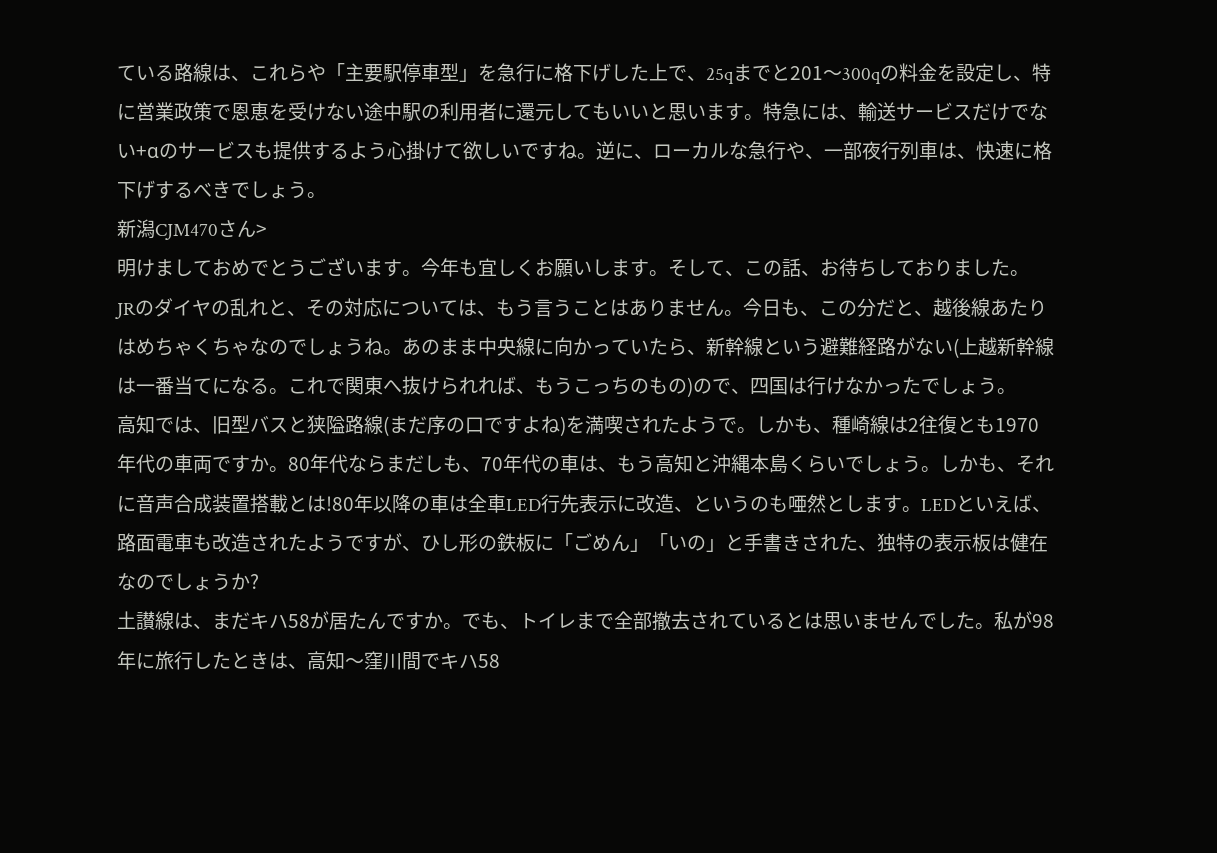ている路線は、これらや「主要駅停車型」を急行に格下げした上で、25qまでと201〜300qの料金を設定し、特に営業政策で恩恵を受けない途中駅の利用者に還元してもいいと思います。特急には、輸送サービスだけでない+αのサービスも提供するよう心掛けて欲しいですね。逆に、ローカルな急行や、一部夜行列車は、快速に格下げするべきでしょう。
新潟CJM470さん>
明けましておめでとうございます。今年も宜しくお願いします。そして、この話、お待ちしておりました。
JRのダイヤの乱れと、その対応については、もう言うことはありません。今日も、この分だと、越後線あたりはめちゃくちゃなのでしょうね。あのまま中央線に向かっていたら、新幹線という避難経路がない(上越新幹線は一番当てになる。これで関東へ抜けられれば、もうこっちのもの)ので、四国は行けなかったでしょう。
高知では、旧型バスと狭隘路線(まだ序の口ですよね)を満喫されたようで。しかも、種崎線は2往復とも1970年代の車両ですか。80年代ならまだしも、70年代の車は、もう高知と沖縄本島くらいでしょう。しかも、それに音声合成装置搭載とは!80年以降の車は全車LED行先表示に改造、というのも唖然とします。LEDといえば、路面電車も改造されたようですが、ひし形の鉄板に「ごめん」「いの」と手書きされた、独特の表示板は健在なのでしょうか?
土讃線は、まだキハ58が居たんですか。でも、トイレまで全部撤去されているとは思いませんでした。私が98年に旅行したときは、高知〜窪川間でキハ58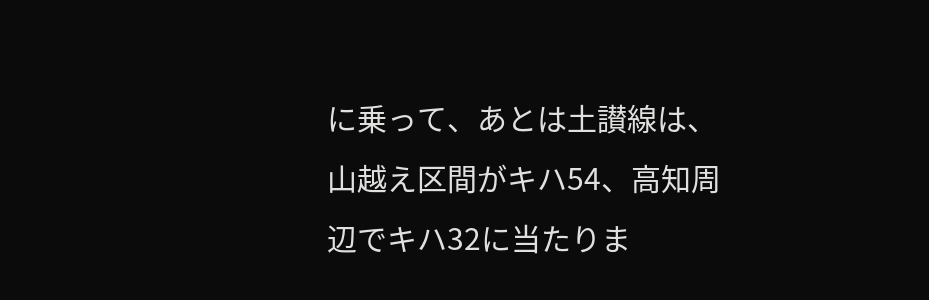に乗って、あとは土讃線は、山越え区間がキハ54、高知周辺でキハ32に当たりま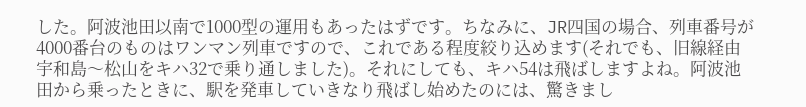した。阿波池田以南で1000型の運用もあったはずです。ちなみに、JR四国の場合、列車番号が4000番台のものはワンマン列車ですので、これである程度絞り込めます(それでも、旧線経由宇和島〜松山をキハ32で乗り通しました)。それにしても、キハ54は飛ばしますよね。阿波池田から乗ったときに、駅を発車していきなり飛ばし始めたのには、驚きまし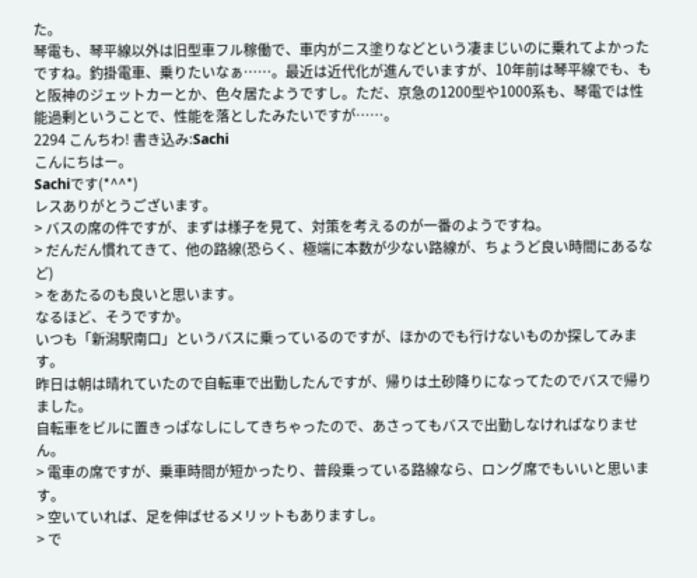た。
琴電も、琴平線以外は旧型車フル稼働で、車内がニス塗りなどという凄まじいのに乗れてよかったですね。釣掛電車、乗りたいなぁ……。最近は近代化が進んでいますが、10年前は琴平線でも、もと阪神のジェットカーとか、色々居たようですし。ただ、京急の1200型や1000系も、琴電では性能過剰ということで、性能を落としたみたいですが……。
2294 こんちわ! 書き込み:Sachi
こんにちはー。
Sachiです(*^^*)
レスありがとうございます。
> バスの席の件ですが、まずは様子を見て、対策を考えるのが一番のようですね。
> だんだん慣れてきて、他の路線(恐らく、極端に本数が少ない路線が、ちょうど良い時間にあるなど)
> をあたるのも良いと思います。
なるほど、そうですか。
いつも「新潟駅南口」というバスに乗っているのですが、ほかのでも行けないものか探してみます。
昨日は朝は晴れていたので自転車で出勤したんですが、帰りは土砂降りになってたのでバスで帰りました。
自転車をビルに置きっぱなしにしてきちゃったので、あさってもバスで出勤しなければなりません。
> 電車の席ですが、乗車時間が短かったり、普段乗っている路線なら、ロング席でもいいと思います。
> 空いていれば、足を伸ばせるメリットもありますし。
> で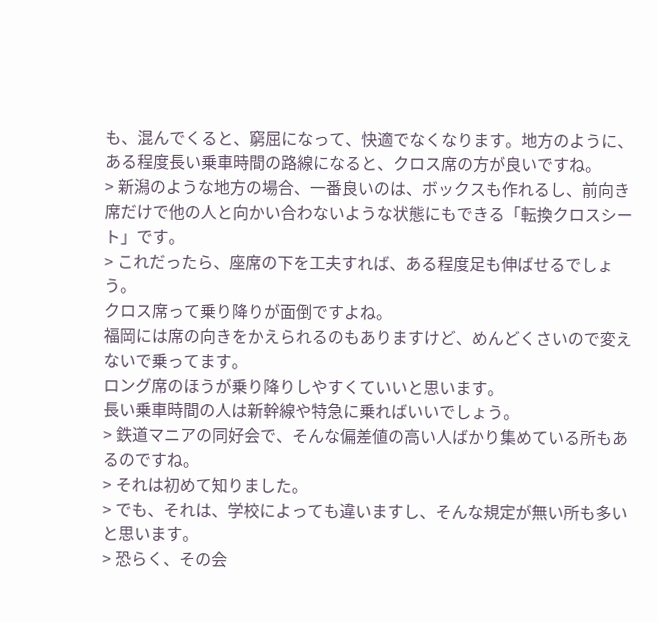も、混んでくると、窮屈になって、快適でなくなります。地方のように、ある程度長い乗車時間の路線になると、クロス席の方が良いですね。
> 新潟のような地方の場合、一番良いのは、ボックスも作れるし、前向き席だけで他の人と向かい合わないような状態にもできる「転換クロスシート」です。
> これだったら、座席の下を工夫すれば、ある程度足も伸ばせるでしょう。
クロス席って乗り降りが面倒ですよね。
福岡には席の向きをかえられるのもありますけど、めんどくさいので変えないで乗ってます。
ロング席のほうが乗り降りしやすくていいと思います。
長い乗車時間の人は新幹線や特急に乗ればいいでしょう。
> 鉄道マニアの同好会で、そんな偏差値の高い人ばかり集めている所もあるのですね。
> それは初めて知りました。
> でも、それは、学校によっても違いますし、そんな規定が無い所も多いと思います。
> 恐らく、その会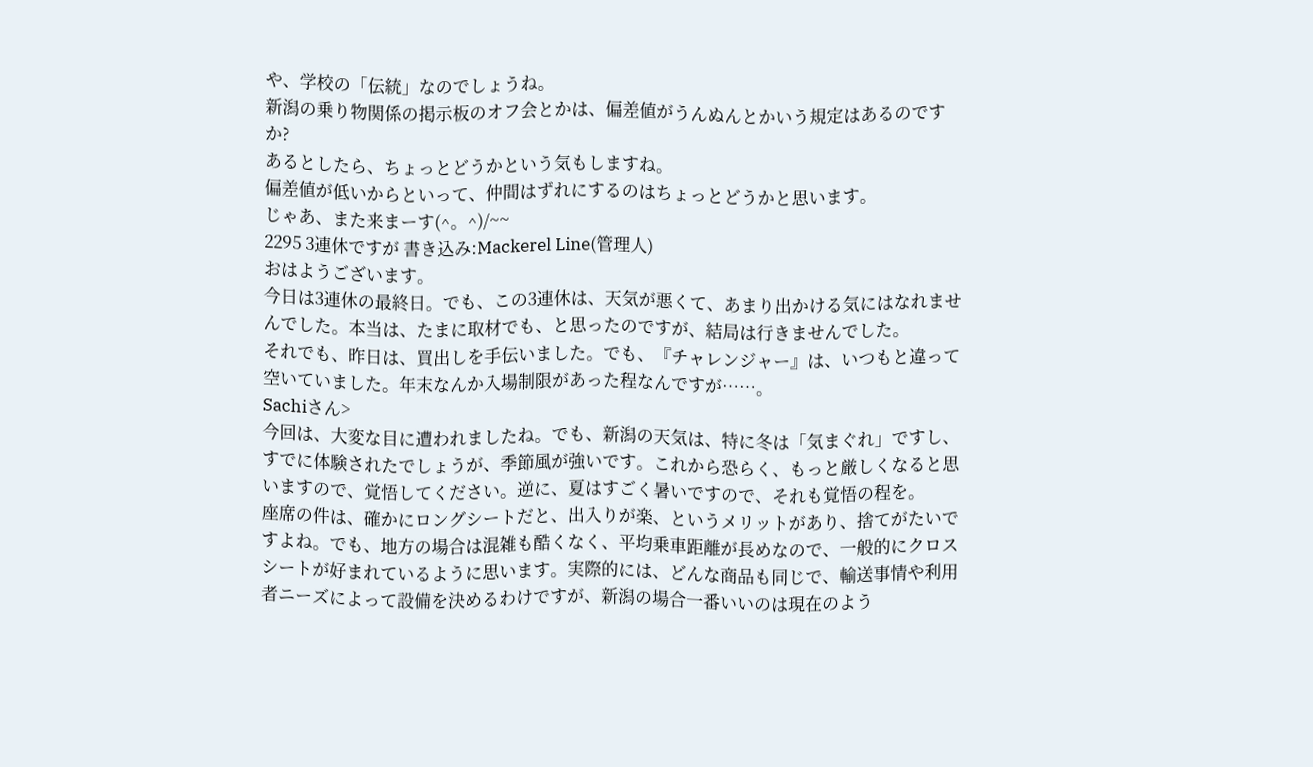や、学校の「伝統」なのでしょうね。
新潟の乗り物関係の掲示板のオフ会とかは、偏差値がうんぬんとかいう規定はあるのですか?
あるとしたら、ちょっとどうかという気もしますね。
偏差値が低いからといって、仲間はずれにするのはちょっとどうかと思います。
じゃあ、また来まーす(^。^)/~~
2295 3連休ですが 書き込み:Mackerel Line(管理人)
おはようございます。
今日は3連休の最終日。でも、この3連休は、天気が悪くて、あまり出かける気にはなれませんでした。本当は、たまに取材でも、と思ったのですが、結局は行きませんでした。
それでも、昨日は、買出しを手伝いました。でも、『チャレンジャー』は、いつもと違って空いていました。年末なんか入場制限があった程なんですが……。
Sachiさん>
今回は、大変な目に遭われましたね。でも、新潟の天気は、特に冬は「気まぐれ」ですし、すでに体験されたでしょうが、季節風が強いです。これから恐らく、もっと厳しくなると思いますので、覚悟してください。逆に、夏はすごく暑いですので、それも覚悟の程を。
座席の件は、確かにロングシートだと、出入りが楽、というメリットがあり、捨てがたいですよね。でも、地方の場合は混雑も酷くなく、平均乗車距離が長めなので、一般的にクロスシートが好まれているように思います。実際的には、どんな商品も同じで、輸送事情や利用者ニーズによって設備を決めるわけですが、新潟の場合一番いいのは現在のよう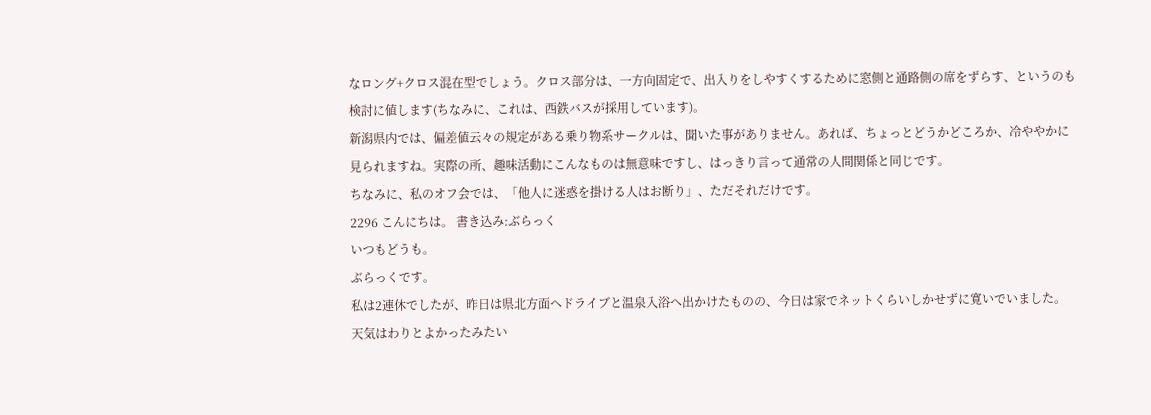なロング+クロス混在型でしょう。クロス部分は、一方向固定で、出入りをしやすくするために窓側と通路側の席をずらす、というのも検討に値します(ちなみに、これは、西鉄バスが採用しています)。
新潟県内では、偏差値云々の規定がある乗り物系サークルは、聞いた事がありません。あれば、ちょっとどうかどころか、冷ややかに見られますね。実際の所、趣味活動にこんなものは無意味ですし、はっきり言って通常の人間関係と同じです。
ちなみに、私のオフ会では、「他人に迷惑を掛ける人はお断り」、ただそれだけです。
2296 こんにちは。 書き込み:ぶらっく
いつもどうも。
ぶらっくです。
私は2連休でしたが、昨日は県北方面へドライブと温泉入浴へ出かけたものの、今日は家でネットくらいしかせずに寛いでいました。
天気はわりとよかったみたい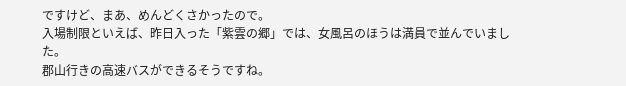ですけど、まあ、めんどくさかったので。
入場制限といえば、昨日入った「紫雲の郷」では、女風呂のほうは満員で並んでいました。
郡山行きの高速バスができるそうですね。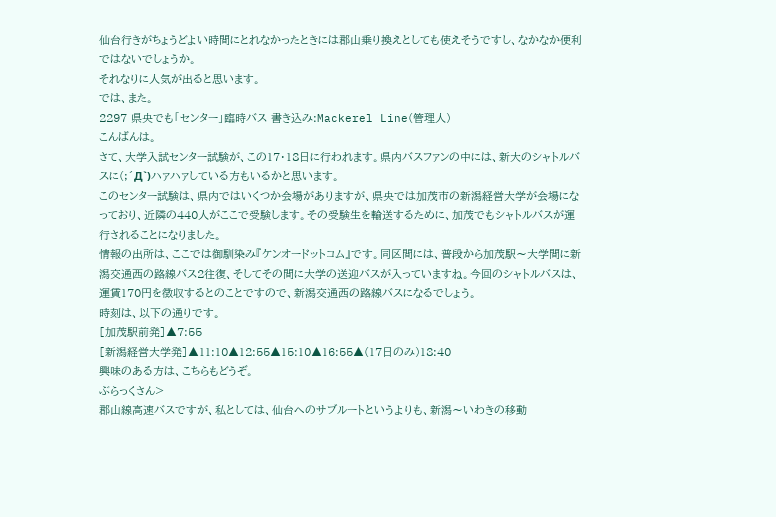仙台行きがちょうどよい時間にとれなかったときには郡山乗り換えとしても使えそうですし、なかなか便利ではないでしょうか。
それなりに人気が出ると思います。
では、また。
2297 県央でも「センター」臨時バス 書き込み:Mackerel Line(管理人)
こんばんは。
さて、大学入試センター試験が、この17・18日に行われます。県内バスファンの中には、新大のシャトルバスに(;´Д`)ハァハァしている方もいるかと思います。
このセンター試験は、県内ではいくつか会場がありますが、県央では加茂市の新潟経営大学が会場になっており、近隣の440人がここで受験します。その受験生を輸送するために、加茂でもシャトルバスが運行されることになりました。
情報の出所は、ここでは御馴染み『ケンオードットコム』です。同区間には、普段から加茂駅〜大学間に新潟交通西の路線バス2往復、そしてその間に大学の送迎バスが入っていますね。今回のシャトルバスは、運賃170円を徴収するとのことですので、新潟交通西の路線バスになるでしょう。
時刻は、以下の通りです。
[加茂駅前発]▲7:55
[新潟経営大学発]▲11:10▲12:55▲15:10▲16:55▲(17日のみ)18:40
興味のある方は、こちらもどうぞ。
ぶらっくさん>
郡山線高速バスですが、私としては、仙台へのサブルートというよりも、新潟〜いわきの移動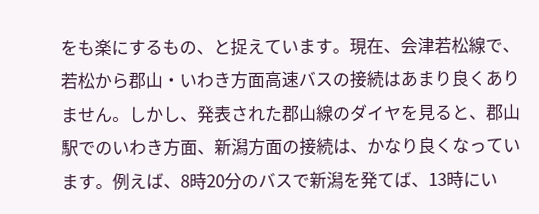をも楽にするもの、と捉えています。現在、会津若松線で、若松から郡山・いわき方面高速バスの接続はあまり良くありません。しかし、発表された郡山線のダイヤを見ると、郡山駅でのいわき方面、新潟方面の接続は、かなり良くなっています。例えば、8時20分のバスで新潟を発てば、13時にい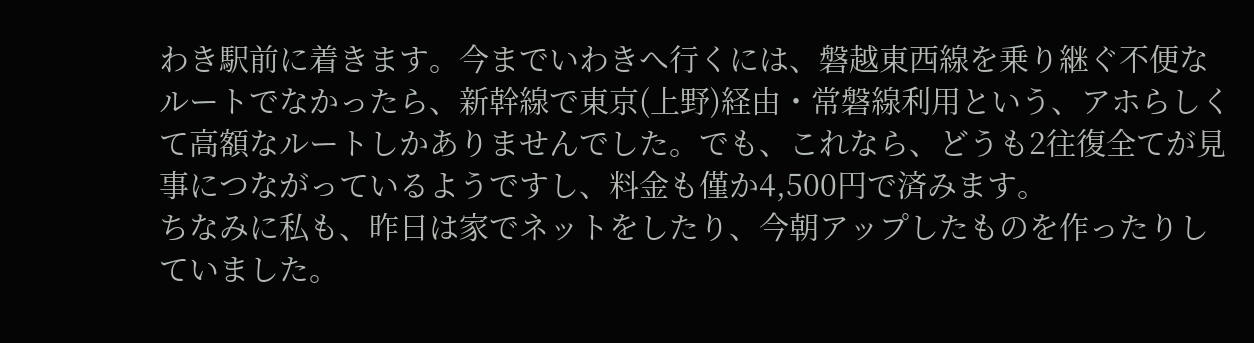わき駅前に着きます。今までいわきへ行くには、磐越東西線を乗り継ぐ不便なルートでなかったら、新幹線で東京(上野)経由・常磐線利用という、アホらしくて高額なルートしかありませんでした。でも、これなら、どうも2往復全てが見事につながっているようですし、料金も僅か4,500円で済みます。
ちなみに私も、昨日は家でネットをしたり、今朝アップしたものを作ったりしていました。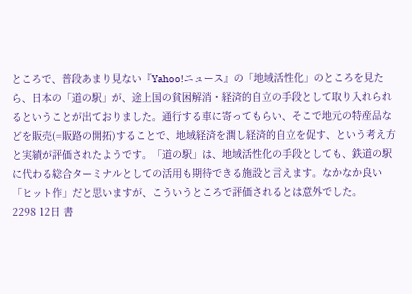ところで、普段あまり見ない『Yahoo!ニュース』の「地域活性化」のところを見たら、日本の「道の駅」が、途上国の貧困解消・経済的自立の手段として取り入れられるということが出ておりました。通行する車に寄ってもらい、そこで地元の特産品などを販売(=販路の開拓)することで、地域経済を潤し経済的自立を促す、という考え方と実績が評価されたようです。「道の駅」は、地域活性化の手段としても、鉄道の駅に代わる総合ターミナルとしての活用も期待できる施設と言えます。なかなか良い「ヒット作」だと思いますが、こういうところで評価されるとは意外でした。
2298 12日 書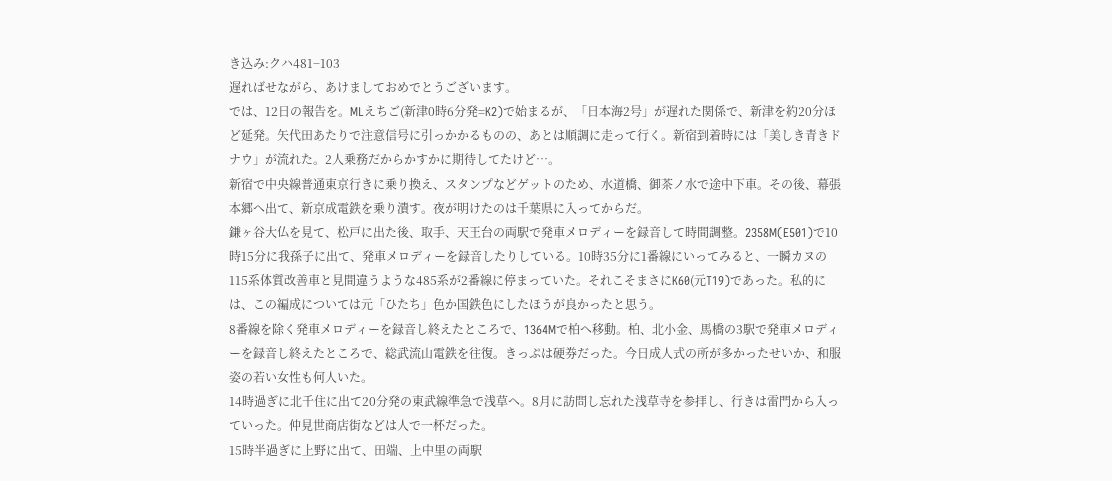き込み:クハ481−103
遅ればせながら、あけましておめでとうございます。
では、12日の報告を。MLえちご(新津0時6分発=K2)で始まるが、「日本海2号」が遅れた関係で、新津を約20分ほど延発。矢代田あたりで注意信号に引っかかるものの、あとは順調に走って行く。新宿到着時には「美しき青きドナウ」が流れた。2人乗務だからかすかに期待してたけど…。
新宿で中央線普通東京行きに乗り換え、スタンプなどゲットのため、水道橋、御茶ノ水で途中下車。その後、幕張本郷へ出て、新京成電鉄を乗り潰す。夜が明けたのは千葉県に入ってからだ。
鎌ヶ谷大仏を見て、松戸に出た後、取手、天王台の両駅で発車メロディーを録音して時間調整。2358M(E501)で10時15分に我孫子に出て、発車メロディーを録音したりしている。10時35分に1番線にいってみると、一瞬カヌの115系体質改善車と見間違うような485系が2番線に停まっていた。それこそまさにK60(元T19)であった。私的には、この編成については元「ひたち」色か国鉄色にしたほうが良かったと思う。
8番線を除く発車メロディーを録音し終えたところで、1364Mで柏へ移動。柏、北小金、馬橋の3駅で発車メロディーを録音し終えたところで、総武流山電鉄を往復。きっぷは硬券だった。今日成人式の所が多かったせいか、和服姿の若い女性も何人いた。
14時過ぎに北千住に出て20分発の東武線準急で浅草へ。8月に訪問し忘れた浅草寺を参拝し、行きは雷門から入っていった。仲見世商店街などは人で一杯だった。
15時半過ぎに上野に出て、田端、上中里の両駅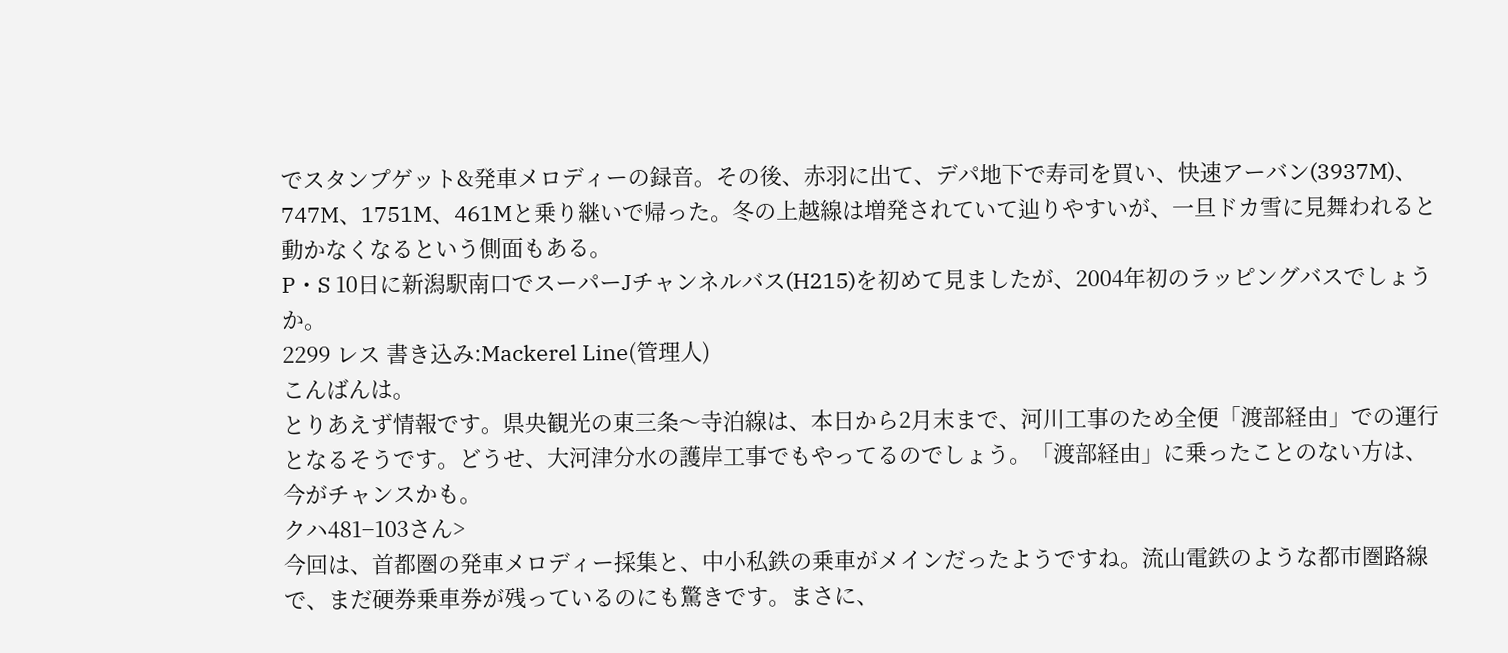でスタンプゲット&発車メロディーの録音。その後、赤羽に出て、デパ地下で寿司を買い、快速アーバン(3937M)、747M、1751M、461Mと乗り継いで帰った。冬の上越線は増発されていて辿りやすいが、一旦ドカ雪に見舞われると動かなくなるという側面もある。
P・S 10日に新潟駅南口でスーパーJチャンネルバス(H215)を初めて見ましたが、2004年初のラッピングバスでしょうか。
2299 レス 書き込み:Mackerel Line(管理人)
こんばんは。
とりあえず情報です。県央観光の東三条〜寺泊線は、本日から2月末まで、河川工事のため全便「渡部経由」での運行となるそうです。どうせ、大河津分水の護岸工事でもやってるのでしょう。「渡部経由」に乗ったことのない方は、今がチャンスかも。
クハ481−103さん>
今回は、首都圏の発車メロディー採集と、中小私鉄の乗車がメインだったようですね。流山電鉄のような都市圏路線で、まだ硬券乗車券が残っているのにも驚きです。まさに、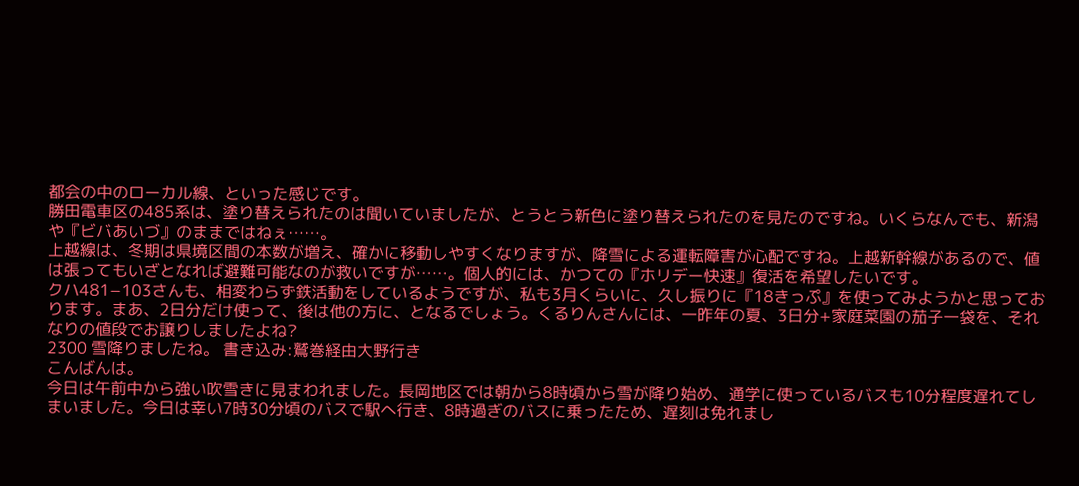都会の中のローカル線、といった感じです。
勝田電車区の485系は、塗り替えられたのは聞いていましたが、とうとう新色に塗り替えられたのを見たのですね。いくらなんでも、新潟や『ビバあいづ』のままではねぇ……。
上越線は、冬期は県境区間の本数が増え、確かに移動しやすくなりますが、降雪による運転障害が心配ですね。上越新幹線があるので、値は張ってもいざとなれば避難可能なのが救いですが……。個人的には、かつての『ホリデー快速』復活を希望したいです。
クハ481−103さんも、相変わらず鉄活動をしているようですが、私も3月くらいに、久し振りに『18きっぷ』を使ってみようかと思っております。まあ、2日分だけ使って、後は他の方に、となるでしょう。くるりんさんには、一昨年の夏、3日分+家庭菜園の茄子一袋を、それなりの値段でお譲りしましたよね?
2300 雪降りましたね。 書き込み:鷲巻経由大野行き
こんばんは。
今日は午前中から強い吹雪きに見まわれました。長岡地区では朝から8時頃から雪が降り始め、通学に使っているバスも10分程度遅れてしまいました。今日は幸い7時30分頃のバスで駅へ行き、8時過ぎのバスに乗ったため、遅刻は免れまし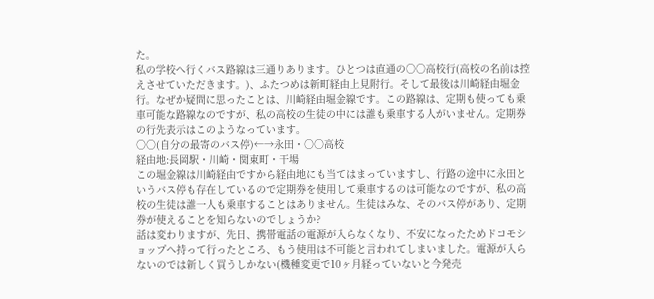た。
私の学校へ行くバス路線は三通りあります。ひとつは直通の○○高校行(高校の名前は控えさせていただきます。)、ふたつめは新町経由上見附行。そして最後は川崎経由堀金行。なぜか疑問に思ったことは、川崎経由堀金線です。この路線は、定期も使っても乗車可能な路線なのですが、私の高校の生徒の中には誰も乗車する人がいません。定期券の行先表示はこのようなっています。
○○(自分の最寄のバス停)←→永田・○○高校
経由地:長岡駅・川崎・関東町・干場
この堀金線は川崎経由ですから経由地にも当てはまっていますし、行路の途中に永田というバス停も存在しているので定期券を使用して乗車するのは可能なのですが、私の高校の生徒は誰一人も乗車することはありません。生徒はみな、そのバス停があり、定期券が使えることを知らないのでしょうか?
話は変わりますが、先日、携帯電話の電源が入らなくなり、不安になったためドコモショップへ持って行ったところ、もう使用は不可能と言われてしまいました。電源が入らないのでは新しく買うしかない(機種変更で10ヶ月経っていないと今発売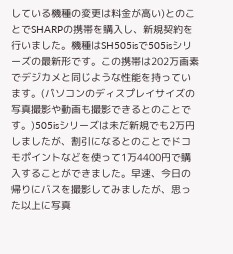している機種の変更は料金が高い)とのことでSHARPの携帯を購入し、新規契約を行いました。機種はSH505isで505isシリーズの最新形です。この携帯は202万画素でデジカメと同じような性能を持っています。(パソコンのディスプレイサイズの写真撮影や動画も撮影できるとのことです。)505isシリーズは未だ新規でも2万円しましたが、割引になるとのことでドコモポイントなどを使って1万4400円で購入することができました。早速、今日の帰りにバスを撮影してみましたが、思った以上に写真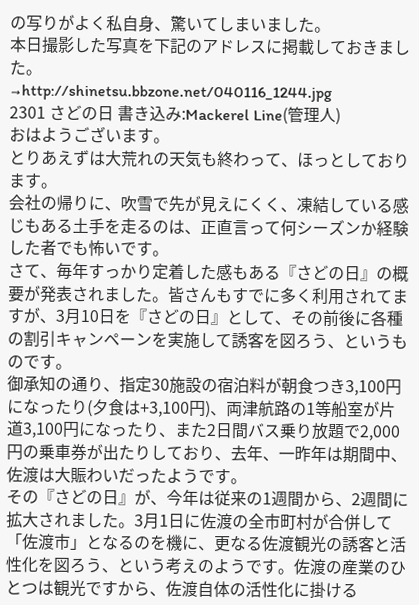の写りがよく私自身、驚いてしまいました。
本日撮影した写真を下記のアドレスに掲載しておきました。
→http://shinetsu.bbzone.net/040116_1244.jpg
2301 さどの日 書き込み:Mackerel Line(管理人)
おはようございます。
とりあえずは大荒れの天気も終わって、ほっとしております。
会社の帰りに、吹雪で先が見えにくく、凍結している感じもある土手を走るのは、正直言って何シーズンか経験した者でも怖いです。
さて、毎年すっかり定着した感もある『さどの日』の概要が発表されました。皆さんもすでに多く利用されてますが、3月10日を『さどの日』として、その前後に各種の割引キャンペーンを実施して誘客を図ろう、というものです。
御承知の通り、指定30施設の宿泊料が朝食つき3,100円になったり(夕食は+3,100円)、両津航路の1等船室が片道3,100円になったり、また2日間バス乗り放題で2,000円の乗車券が出たりしており、去年、一昨年は期間中、佐渡は大賑わいだったようです。
その『さどの日』が、今年は従来の1週間から、2週間に拡大されました。3月1日に佐渡の全市町村が合併して「佐渡市」となるのを機に、更なる佐渡観光の誘客と活性化を図ろう、という考えのようです。佐渡の産業のひとつは観光ですから、佐渡自体の活性化に掛ける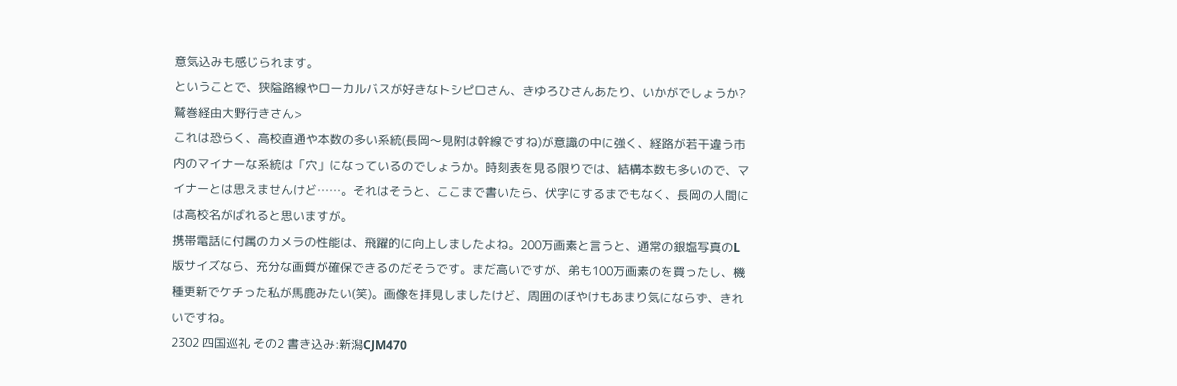意気込みも感じられます。
ということで、狭隘路線やローカルバスが好きなトシピロさん、きゆろひさんあたり、いかがでしょうか?
鷲巻経由大野行きさん>
これは恐らく、高校直通や本数の多い系統(長岡〜見附は幹線ですね)が意識の中に強く、経路が若干違う市内のマイナーな系統は「穴」になっているのでしょうか。時刻表を見る限りでは、結構本数も多いので、マイナーとは思えませんけど……。それはそうと、ここまで書いたら、伏字にするまでもなく、長岡の人間には高校名がばれると思いますが。
携帯電話に付属のカメラの性能は、飛躍的に向上しましたよね。200万画素と言うと、通常の銀塩写真のL版サイズなら、充分な画質が確保できるのだそうです。まだ高いですが、弟も100万画素のを買ったし、機種更新でケチった私が馬鹿みたい(笑)。画像を拝見しましたけど、周囲のぼやけもあまり気にならず、きれいですね。
2302 四国巡礼 その2 書き込み:新潟CJM470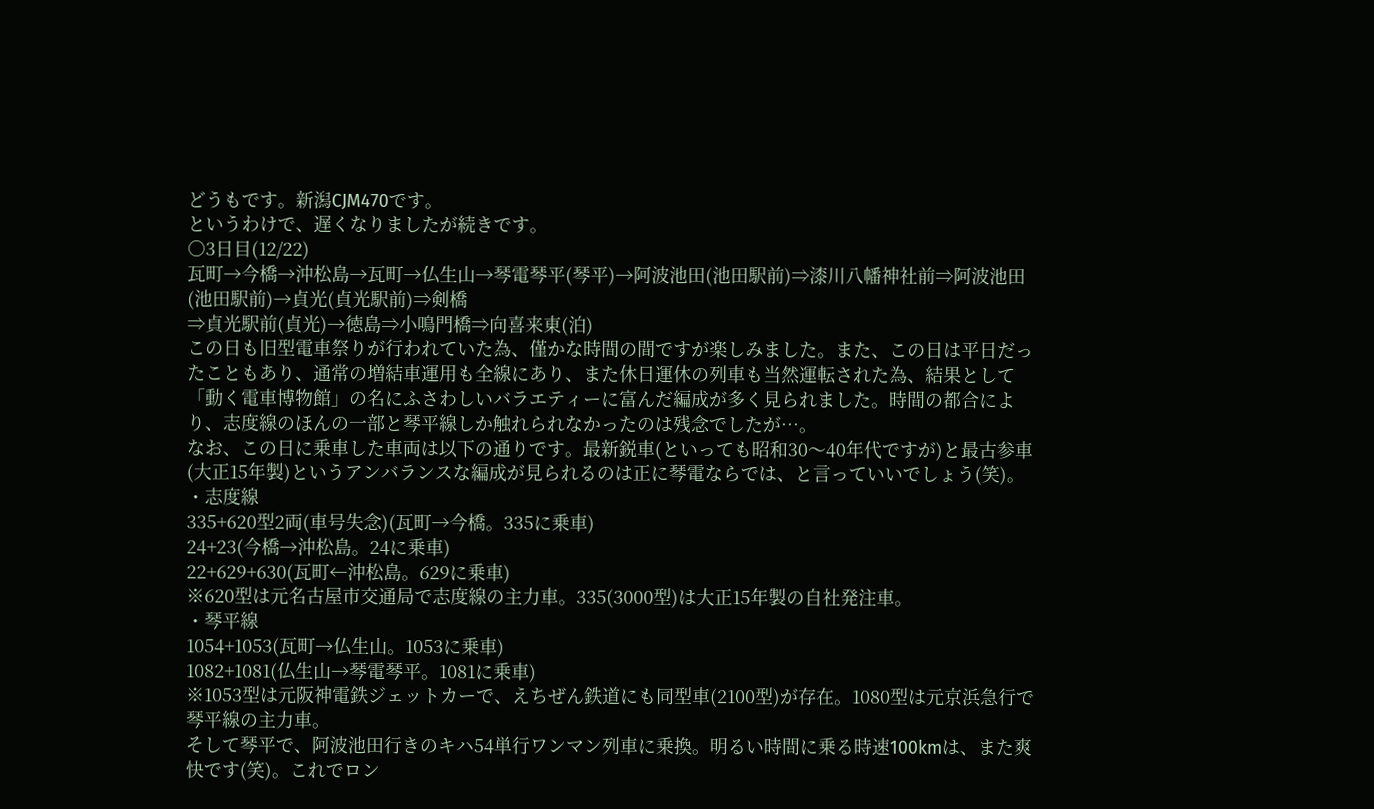どうもです。新潟CJM470です。
というわけで、遅くなりましたが続きです。
○3日目(12/22)
瓦町→今橋→沖松島→瓦町→仏生山→琴電琴平(琴平)→阿波池田(池田駅前)⇒漆川八幡神社前⇒阿波池田(池田駅前)→貞光(貞光駅前)⇒剣橋
⇒貞光駅前(貞光)→徳島⇒小鳴門橋⇒向喜来東(泊)
この日も旧型電車祭りが行われていた為、僅かな時間の間ですが楽しみました。また、この日は平日だったこともあり、通常の増結車運用も全線にあり、また休日運休の列車も当然運転された為、結果として「動く電車博物館」の名にふさわしいバラエティーに富んだ編成が多く見られました。時間の都合により、志度線のほんの一部と琴平線しか触れられなかったのは残念でしたが…。
なお、この日に乗車した車両は以下の通りです。最新鋭車(といっても昭和30〜40年代ですが)と最古参車(大正15年製)というアンバランスな編成が見られるのは正に琴電ならでは、と言っていいでしょう(笑)。
・志度線
335+620型2両(車号失念)(瓦町→今橋。335に乗車)
24+23(今橋→沖松島。24に乗車)
22+629+630(瓦町←沖松島。629に乗車)
※620型は元名古屋市交通局で志度線の主力車。335(3000型)は大正15年製の自社発注車。
・琴平線
1054+1053(瓦町→仏生山。1053に乗車)
1082+1081(仏生山→琴電琴平。1081に乗車)
※1053型は元阪神電鉄ジェットカーで、えちぜん鉄道にも同型車(2100型)が存在。1080型は元京浜急行で琴平線の主力車。
そして琴平で、阿波池田行きのキハ54単行ワンマン列車に乗換。明るい時間に乗る時速100kmは、また爽快です(笑)。これでロン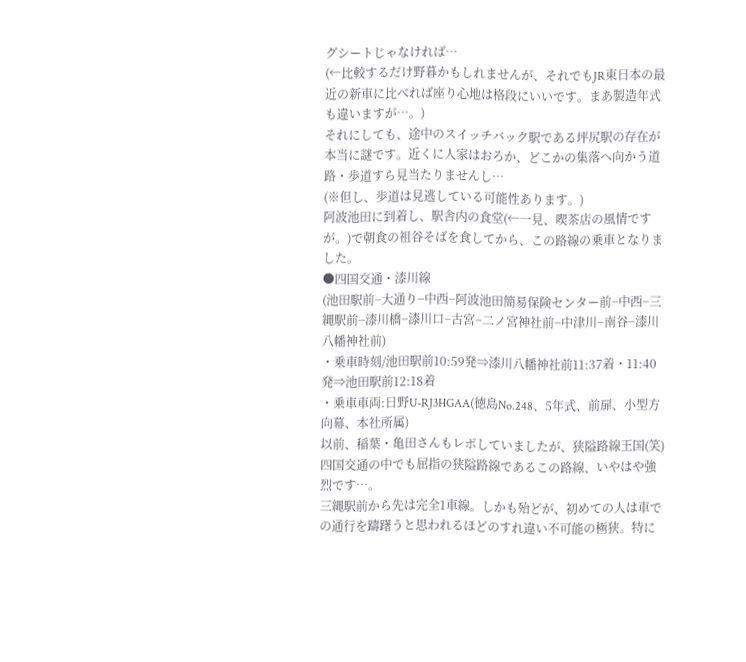グシートじゃなければ…
(←比較するだけ野暮かもしれませんが、それでもJR東日本の最近の新車に比べれば座り心地は格段にいいです。まあ製造年式も違いますが…。)
それにしても、途中のスイッチバック駅である坪尻駅の存在が本当に謎です。近くに人家はおろか、どこかの集落へ向かう道路・歩道すら見当たりませんし…
(※但し、歩道は見逃している可能性あります。)
阿波池田に到着し、駅舎内の食堂(←一見、喫茶店の風情ですが。)で朝食の祖谷そばを食してから、この路線の乗車となりました。
●四国交通・漆川線
(池田駅前−大通り−中西−阿波池田簡易保険センター前−中西−三縄駅前−漆川橋−漆川口−古宮−二ノ宮神社前−中津川−南谷−漆川八幡神社前)
・乗車時刻/池田駅前10:59発⇒漆川八幡神社前11:37着・11:40発⇒池田駅前12:18着
・乗車車両:日野U-RJ3HGAA(徳島No.248、5年式、前扉、小型方向幕、本社所属)
以前、稲葉・亀田さんもレポしていましたが、狭隘路線王国(笑)四国交通の中でも屈指の狭隘路線であるこの路線、いやはや強烈です…。
三縄駅前から先は完全1車線。しかも殆どが、初めての人は車での通行を躊躇うと思われるほどのすれ違い不可能の極狭。特に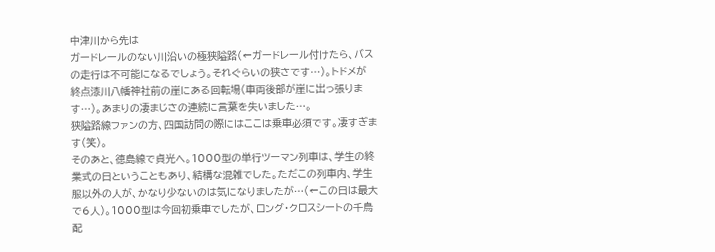中津川から先は
ガードレールのない川沿いの極狭隘路(←ガードレール付けたら、バスの走行は不可能になるでしょう。それぐらいの狭さです…)。トドメが
終点漆川八幡神社前の崖にある回転場(車両後部が崖に出っ張ります…)。あまりの凄まじさの連続に言葉を失いました…。
狭隘路線ファンの方、四国訪問の際にはここは乗車必須です。凄すぎます(笑)。
そのあと、徳島線で貞光へ。1000型の単行ツーマン列車は、学生の終業式の日ということもあり、結構な混雑でした。ただこの列車内、学生服以外の人が、かなり少ないのは気になりましたが…(←この日は最大で6人)。1000型は今回初乗車でしたが、ロング・クロスシートの千鳥配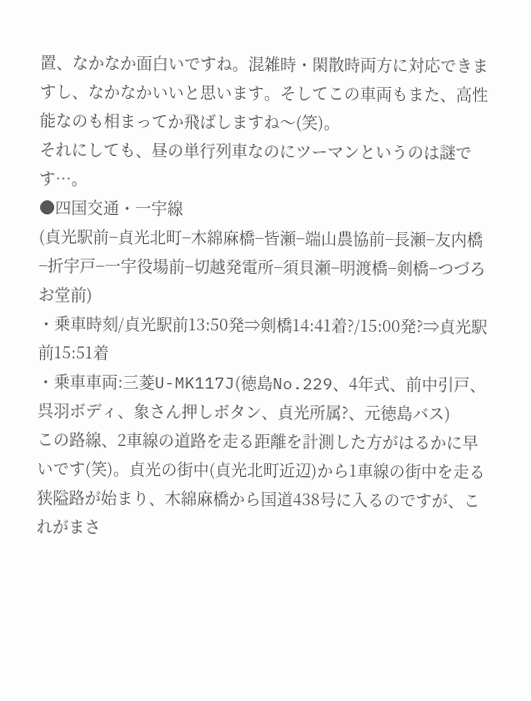置、なかなか面白いですね。混雑時・閑散時両方に対応できますし、なかなかいいと思います。そしてこの車両もまた、高性能なのも相まってか飛ばしますね〜(笑)。
それにしても、昼の単行列車なのにツーマンというのは謎です…。
●四国交通・一宇線
(貞光駅前−貞光北町−木綿麻橋−皆瀬−端山農協前−長瀬−友内橋−折宇戸−一宇役場前−切越発電所−須貝瀬−明渡橋−剣橋−つづろお堂前)
・乗車時刻/貞光駅前13:50発⇒剣橋14:41着?/15:00発?⇒貞光駅前15:51着
・乗車車両:三菱U-MK117J(徳島No.229、4年式、前中引戸、呉羽ボディ、象さん押しボタン、貞光所属?、元徳島バス)
この路線、2車線の道路を走る距離を計測した方がはるかに早いです(笑)。貞光の街中(貞光北町近辺)から1車線の街中を走る狭隘路が始まり、木綿麻橋から国道438号に入るのですが、これがまさ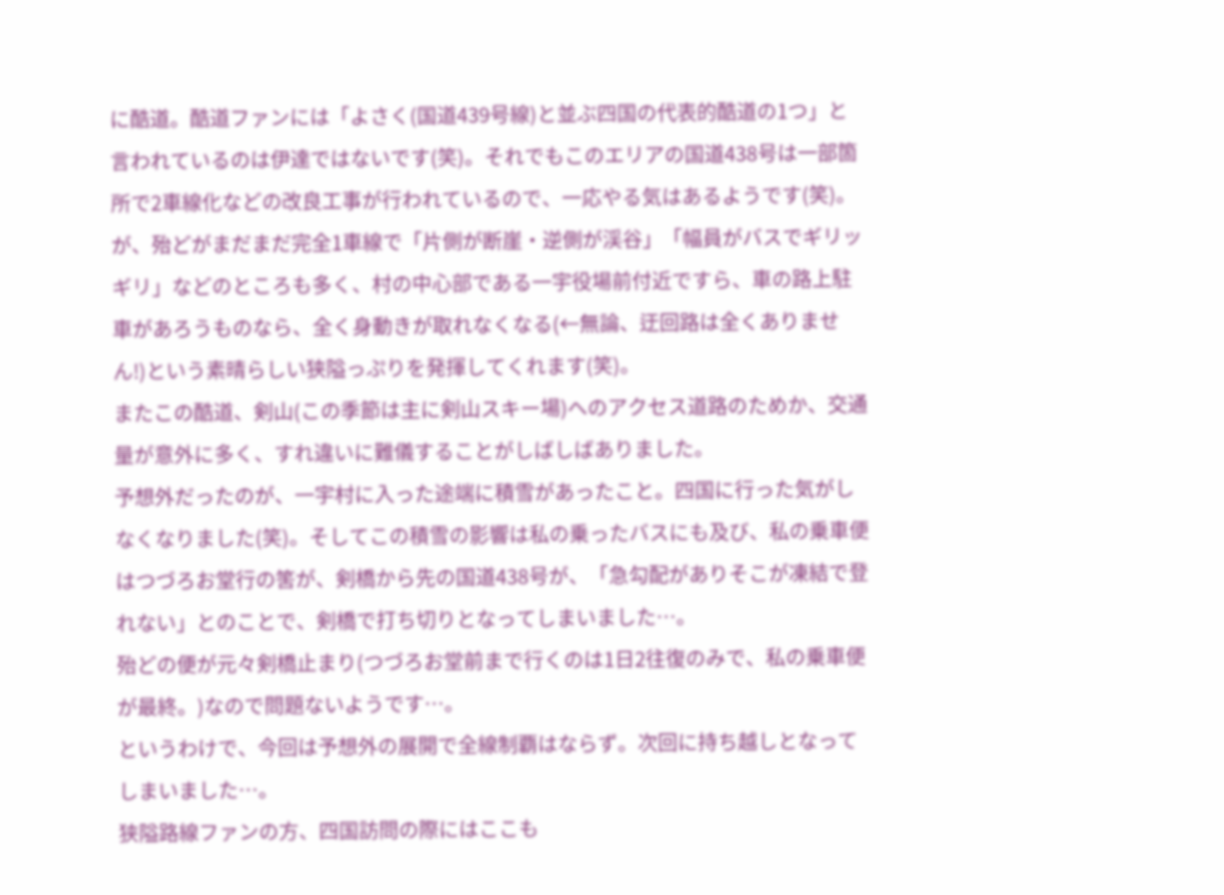に酷道。酷道ファンには「よさく(国道439号線)と並ぶ四国の代表的酷道の1つ」と言われているのは伊達ではないです(笑)。それでもこのエリアの国道438号は一部箇所で2車線化などの改良工事が行われているので、一応やる気はあるようです(笑)。
が、殆どがまだまだ完全1車線で「片側が断崖・逆側が渓谷」「幅員がバスでギリッギリ」などのところも多く、村の中心部である一宇役場前付近ですら、車の路上駐車があろうものなら、全く身動きが取れなくなる(←無論、迂回路は全くありません!)という素晴らしい狭隘っぷりを発揮してくれます(笑)。
またこの酷道、剣山(この季節は主に剣山スキー場)へのアクセス道路のためか、交通量が意外に多く、すれ違いに難儀することがしばしばありました。
予想外だったのが、一宇村に入った途端に積雪があったこと。四国に行った気がしなくなりました(笑)。そしてこの積雪の影響は私の乗ったバスにも及び、私の乗車便はつづろお堂行の筈が、剣橋から先の国道438号が、「急勾配がありそこが凍結で登れない」とのことで、剣橋で打ち切りとなってしまいました…。
殆どの便が元々剣橋止まり(つづろお堂前まで行くのは1日2往復のみで、私の乗車便が最終。)なので問題ないようです…。
というわけで、今回は予想外の展開で全線制覇はならず。次回に持ち越しとなってしまいました…。
狭隘路線ファンの方、四国訪問の際にはここも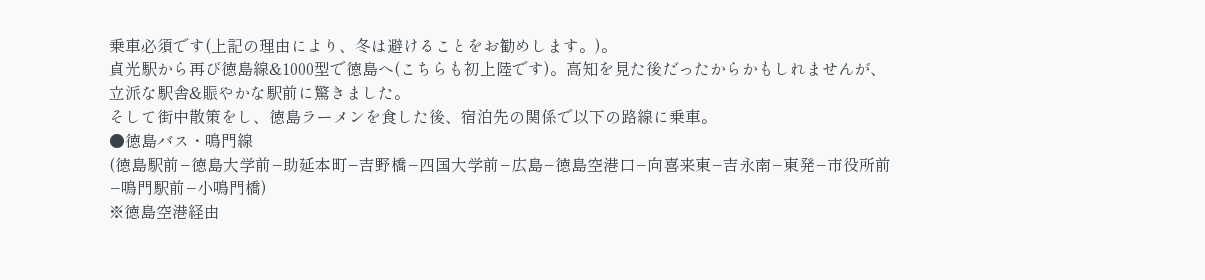乗車必須です(上記の理由により、冬は避けることをお勧めします。)。
貞光駅から再び徳島線&1000型で徳島へ(こちらも初上陸です)。高知を見た後だったからかもしれませんが、立派な駅舎&賑やかな駅前に驚きました。
そして街中散策をし、徳島ラーメンを食した後、宿泊先の関係で以下の路線に乗車。
●徳島バス・鳴門線
(徳島駅前−徳島大学前−助延本町−吉野橋−四国大学前−広島−徳島空港口−向喜来東−吉永南−東発−市役所前−鳴門駅前−小鳴門橋)
※徳島空港経由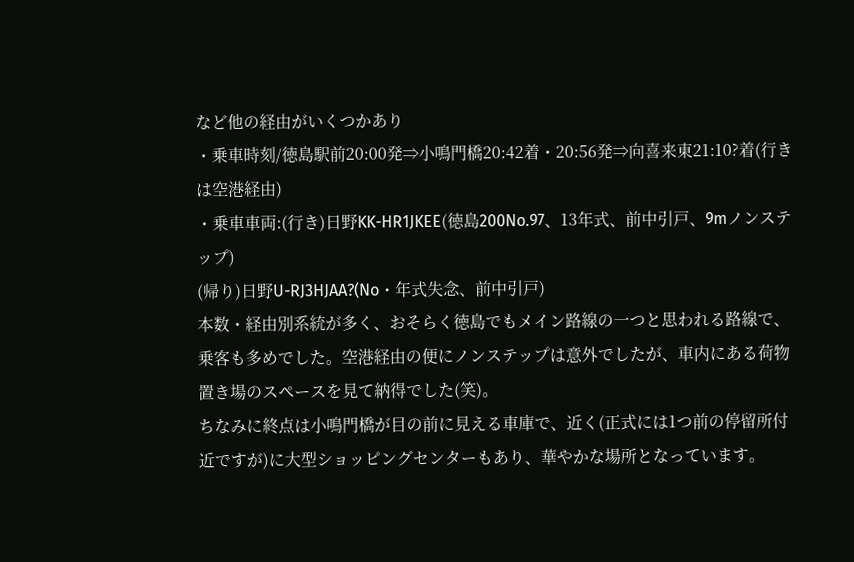など他の経由がいくつかあり
・乗車時刻/徳島駅前20:00発⇒小鳴門橋20:42着・20:56発⇒向喜来東21:10?着(行きは空港経由)
・乗車車両:(行き)日野KK-HR1JKEE(徳島200No.97、13年式、前中引戸、9mノンステップ)
(帰り)日野U-RJ3HJAA?(No・年式失念、前中引戸)
本数・経由別系統が多く、おそらく徳島でもメイン路線の一つと思われる路線で、乗客も多めでした。空港経由の便にノンステップは意外でしたが、車内にある荷物置き場のスペースを見て納得でした(笑)。
ちなみに終点は小鳴門橋が目の前に見える車庫で、近く(正式には1つ前の停留所付近ですが)に大型ショッピングセンターもあり、華やかな場所となっています。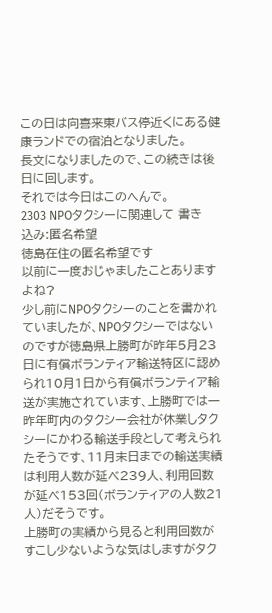この日は向喜来東バス停近くにある健康ランドでの宿泊となりました。
長文になりましたので、この続きは後日に回します。
それでは今日はこのへんで。
2303 NPOタクシーに関連して 書き込み:匿名希望
徳島在住の匿名希望です
以前に一度おじゃましたことありますよね?
少し前にNPOタクシーのことを書かれていましたが、NPOタクシーではないのですが徳島県上勝町が昨年5月23日に有償ボランティア輸送特区に認められ10月1日から有償ボランティア輸送が実施されています、上勝町では一昨年町内のタクシー会社が休業しタクシーにかわる輸送手段として考えられたそうです、11月末日までの輸送実績は利用人数が延べ239人、利用回数が延べ153回(ボランティアの人数21人)だそうです。
上勝町の実績から見ると利用回数がすこし少ないような気はしますがタク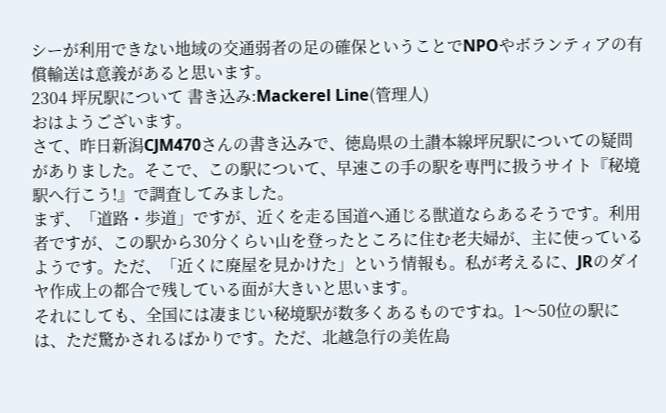シーが利用できない地域の交通弱者の足の確保ということでNPOやボランティアの有償輸送は意義があると思います。
2304 坪尻駅について 書き込み:Mackerel Line(管理人)
おはようございます。
さて、昨日新潟CJM470さんの書き込みで、徳島県の土讃本線坪尻駅についての疑問がありました。そこで、この駅について、早速この手の駅を専門に扱うサイト『秘境駅へ行こう!』で調査してみました。
まず、「道路・歩道」ですが、近くを走る国道へ通じる獣道ならあるそうです。利用者ですが、この駅から30分くらい山を登ったところに住む老夫婦が、主に使っているようです。ただ、「近くに廃屋を見かけた」という情報も。私が考えるに、JRのダイヤ作成上の都合で残している面が大きいと思います。
それにしても、全国には凄まじい秘境駅が数多くあるものですね。1〜50位の駅には、ただ驚かされるばかりです。ただ、北越急行の美佐島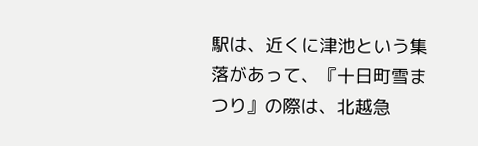駅は、近くに津池という集落があって、『十日町雪まつり』の際は、北越急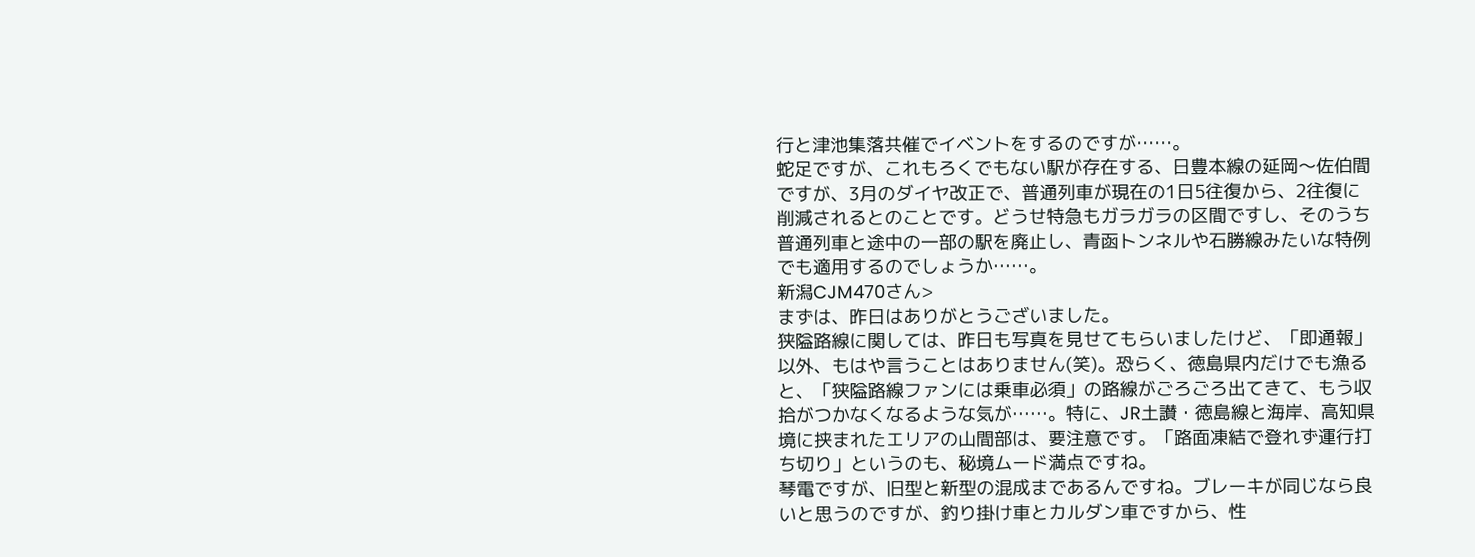行と津池集落共催でイベントをするのですが……。
蛇足ですが、これもろくでもない駅が存在する、日豊本線の延岡〜佐伯間ですが、3月のダイヤ改正で、普通列車が現在の1日5往復から、2往復に削減されるとのことです。どうせ特急もガラガラの区間ですし、そのうち普通列車と途中の一部の駅を廃止し、青函トンネルや石勝線みたいな特例でも適用するのでしょうか……。
新潟CJM470さん>
まずは、昨日はありがとうございました。
狭隘路線に関しては、昨日も写真を見せてもらいましたけど、「即通報」以外、もはや言うことはありません(笑)。恐らく、徳島県内だけでも漁ると、「狭隘路線ファンには乗車必須」の路線がごろごろ出てきて、もう収拾がつかなくなるような気が……。特に、JR土讃・徳島線と海岸、高知県境に挟まれたエリアの山間部は、要注意です。「路面凍結で登れず運行打ち切り」というのも、秘境ムード満点ですね。
琴電ですが、旧型と新型の混成まであるんですね。ブレーキが同じなら良いと思うのですが、釣り掛け車とカルダン車ですから、性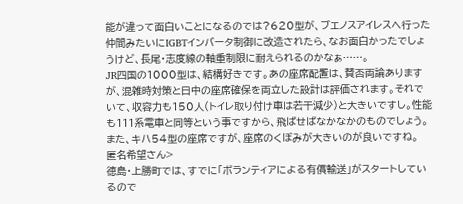能が違って面白いことになるのでは?620型が、ブエノスアイレスへ行った仲間みたいにIGBTインバータ制御に改造されたら、なお面白かったでしょうけど、長尾・志度線の軸重制限に耐えられるのかなぁ……。
JR四国の1000型は、結構好きです。あの座席配置は、賛否両論ありますが、混雑時対策と日中の座席確保を両立した設計は評価されます。それでいて、収容力も150人(トイレ取り付け車は若干減少)と大きいですし。性能も111系電車と同等という事ですから、飛ばせばなかなかのものでしょう。また、キハ54型の座席ですが、座席のくぼみが大きいのが良いですね。
匿名希望さん>
徳島・上勝町では、すでに「ボランティアによる有償輸送」がスタートしているので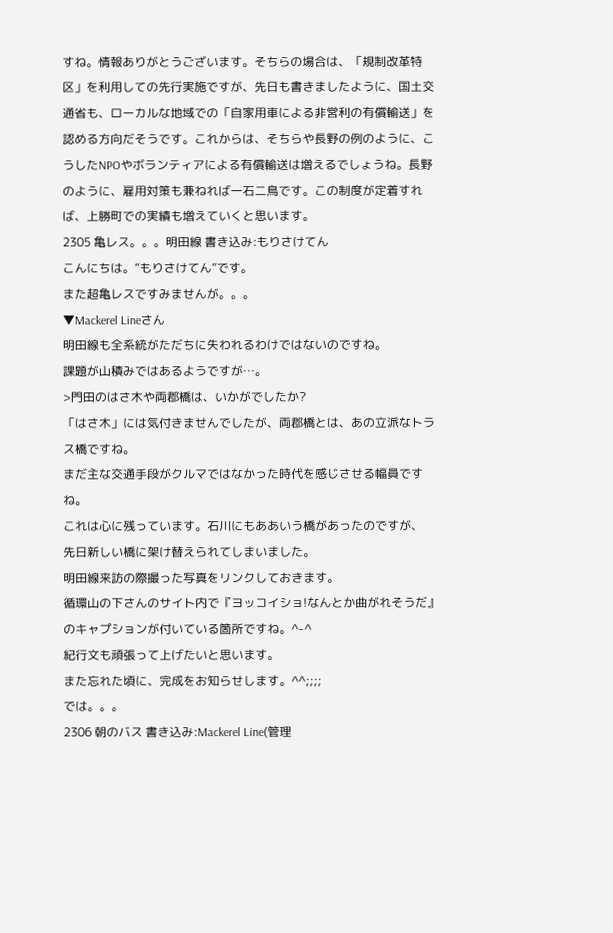すね。情報ありがとうございます。そちらの場合は、「規制改革特区」を利用しての先行実施ですが、先日も書きましたように、国土交通省も、ローカルな地域での「自家用車による非営利の有償輸送」を認める方向だそうです。これからは、そちらや長野の例のように、こうしたNPOやボランティアによる有償輸送は増えるでしょうね。長野のように、雇用対策も兼ねれば一石二鳥です。この制度が定着すれば、上勝町での実績も増えていくと思います。
2305 亀レス。。。明田線 書き込み:もりさけてん
こんにちは。“もりさけてん”です。
また超亀レスですみませんが。。。
▼Mackerel Lineさん
明田線も全系統がただちに失われるわけではないのですね。
課題が山積みではあるようですが…。
>門田のはさ木や両郡橋は、いかがでしたか?
「はさ木」には気付きませんでしたが、両郡橋とは、あの立派なトラス橋ですね。
まだ主な交通手段がクルマではなかった時代を感じさせる幅員ですね。
これは心に残っています。石川にもああいう橋があったのですが、
先日新しい橋に架け替えられてしまいました。
明田線来訪の際撮った写真をリンクしておきます。
循環山の下さんのサイト内で『ヨッコイショ!なんとか曲がれそうだ』
のキャプションが付いている箇所ですね。^-^
紀行文も頑張って上げたいと思います。
また忘れた頃に、完成をお知らせします。^^;;;;
では。。。
2306 朝のバス 書き込み:Mackerel Line(管理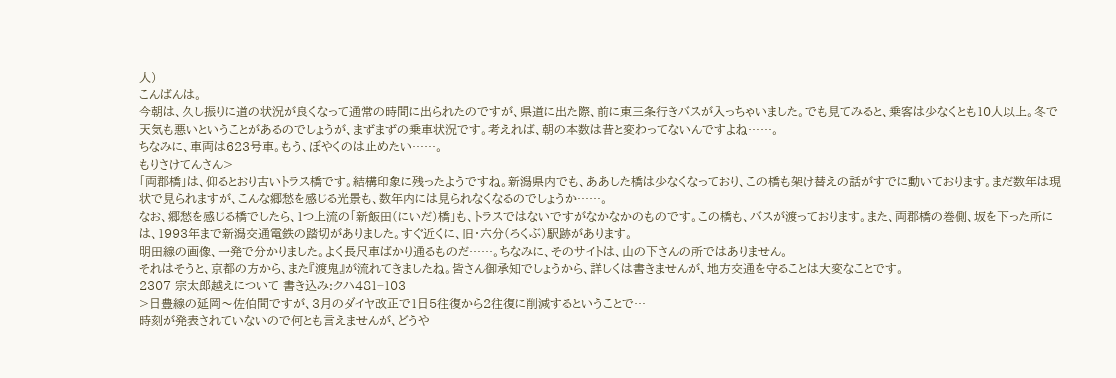人)
こんばんは。
今朝は、久し振りに道の状況が良くなって通常の時間に出られたのですが、県道に出た際、前に東三条行きバスが入っちゃいました。でも見てみると、乗客は少なくとも10人以上。冬で天気も悪いということがあるのでしょうが、まずまずの乗車状況です。考えれば、朝の本数は昔と変わってないんですよね……。
ちなみに、車両は623号車。もう、ぼやくのは止めたい……。
もりさけてんさん>
「両郡橋」は、仰るとおり古いトラス橋です。結構印象に残ったようですね。新潟県内でも、ああした橋は少なくなっており、この橋も架け替えの話がすでに動いております。まだ数年は現状で見られますが、こんな郷愁を感じる光景も、数年内には見られなくなるのでしょうか……。
なお、郷愁を感じる橋でしたら、1つ上流の「新飯田(にいだ)橋」も、トラスではないですがなかなかのものです。この橋も、バスが渡っております。また、両郡橋の巻側、坂を下った所には、1993年まで新潟交通電鉄の踏切がありました。すぐ近くに、旧・六分(ろくぶ)駅跡があります。
明田線の画像、一発で分かりました。よく長尺車ばかり通るものだ……。ちなみに、そのサイトは、山の下さんの所ではありません。
それはそうと、京都の方から、また『渡鬼』が流れてきましたね。皆さん御承知でしょうから、詳しくは書きませんが、地方交通を守ることは大変なことです。
2307 宗太郎越えについて 書き込み:クハ481−103
>日豊線の延岡〜佐伯間ですが、3月のダイヤ改正で1日5往復から2往復に削減するということで…
時刻が発表されていないので何とも言えませんが、どうや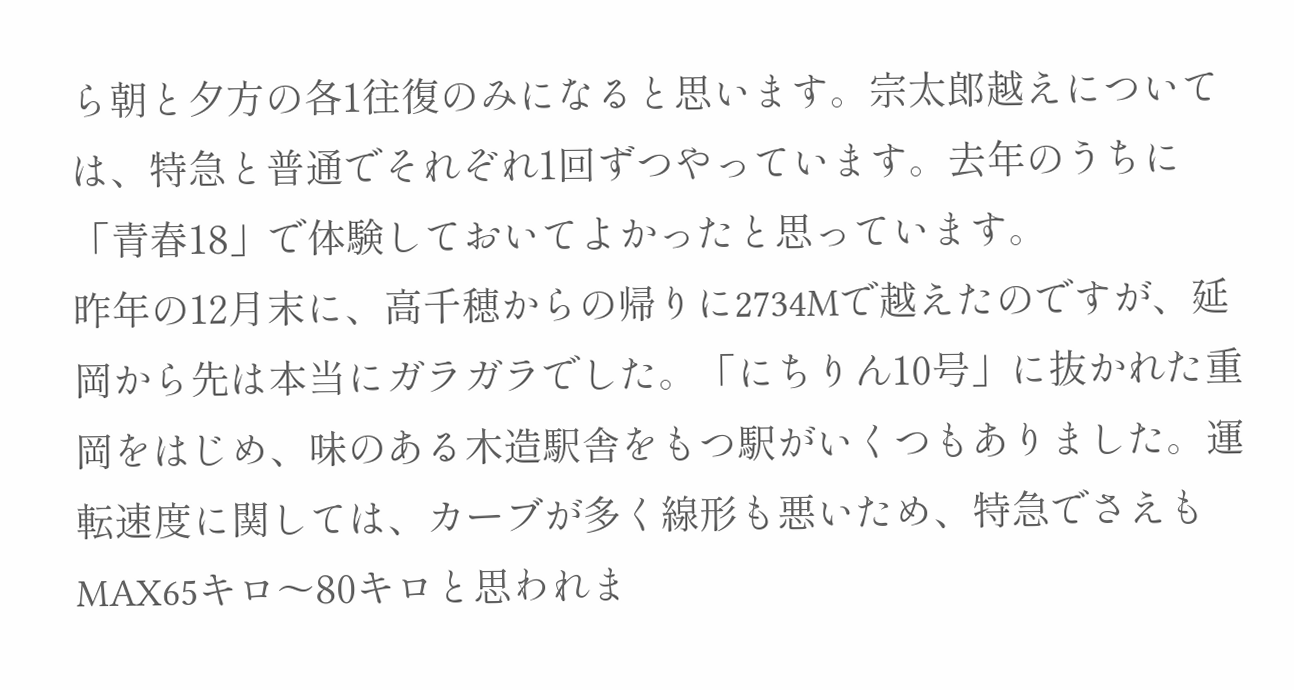ら朝と夕方の各1往復のみになると思います。宗太郎越えについては、特急と普通でそれぞれ1回ずつやっています。去年のうちに「青春18」で体験しておいてよかったと思っています。
昨年の12月末に、高千穂からの帰りに2734Mで越えたのですが、延岡から先は本当にガラガラでした。「にちりん10号」に抜かれた重岡をはじめ、味のある木造駅舎をもつ駅がいくつもありました。運転速度に関しては、カーブが多く線形も悪いため、特急でさえもMAX65キロ〜80キロと思われま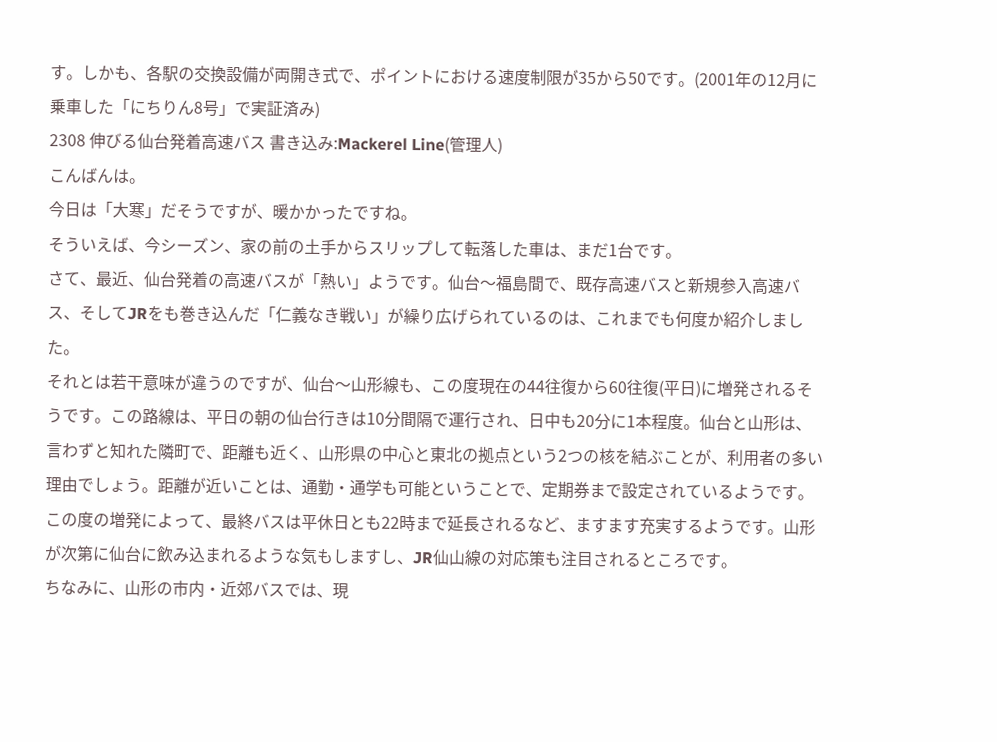す。しかも、各駅の交換設備が両開き式で、ポイントにおける速度制限が35から50です。(2001年の12月に乗車した「にちりん8号」で実証済み)
2308 伸びる仙台発着高速バス 書き込み:Mackerel Line(管理人)
こんばんは。
今日は「大寒」だそうですが、暖かかったですね。
そういえば、今シーズン、家の前の土手からスリップして転落した車は、まだ1台です。
さて、最近、仙台発着の高速バスが「熱い」ようです。仙台〜福島間で、既存高速バスと新規参入高速バス、そしてJRをも巻き込んだ「仁義なき戦い」が繰り広げられているのは、これまでも何度か紹介しました。
それとは若干意味が違うのですが、仙台〜山形線も、この度現在の44往復から60往復(平日)に増発されるそうです。この路線は、平日の朝の仙台行きは10分間隔で運行され、日中も20分に1本程度。仙台と山形は、言わずと知れた隣町で、距離も近く、山形県の中心と東北の拠点という2つの核を結ぶことが、利用者の多い理由でしょう。距離が近いことは、通勤・通学も可能ということで、定期券まで設定されているようです。
この度の増発によって、最終バスは平休日とも22時まで延長されるなど、ますます充実するようです。山形が次第に仙台に飲み込まれるような気もしますし、JR仙山線の対応策も注目されるところです。
ちなみに、山形の市内・近郊バスでは、現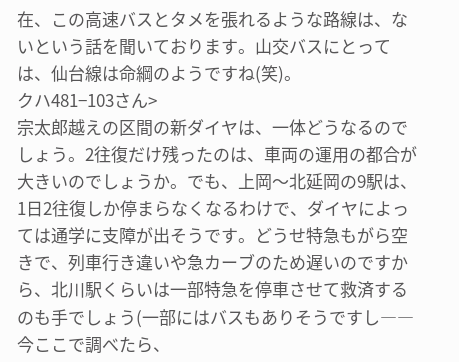在、この高速バスとタメを張れるような路線は、ないという話を聞いております。山交バスにとっては、仙台線は命綱のようですね(笑)。
クハ481−103さん>
宗太郎越えの区間の新ダイヤは、一体どうなるのでしょう。2往復だけ残ったのは、車両の運用の都合が大きいのでしょうか。でも、上岡〜北延岡の9駅は、1日2往復しか停まらなくなるわけで、ダイヤによっては通学に支障が出そうです。どうせ特急もがら空きで、列車行き違いや急カーブのため遅いのですから、北川駅くらいは一部特急を停車させて救済するのも手でしょう(一部にはバスもありそうですし――今ここで調べたら、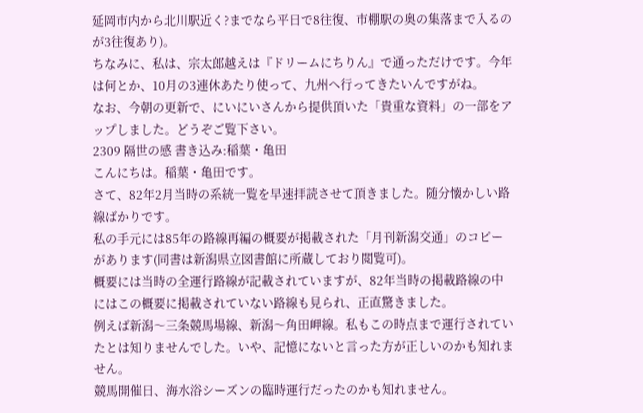延岡市内から北川駅近く?までなら平日で8往復、市棚駅の奥の集落まで入るのが3往復あり)。
ちなみに、私は、宗太郎越えは『ドリームにちりん』で通っただけです。今年は何とか、10月の3連休あたり使って、九州へ行ってきたいんですがね。
なお、今朝の更新で、にいにいさんから提供頂いた「貴重な資料」の一部をアップしました。どうぞご覧下さい。
2309 隔世の感 書き込み:稲葉・亀田
こんにちは。稲葉・亀田です。
さて、82年2月当時の系統一覧を早速拝読させて頂きました。随分懐かしい路線ばかりです。
私の手元には85年の路線再編の概要が掲載された「月刊新潟交通」のコピーがあります(同書は新潟県立図書館に所蔵しており閲覧可)。
概要には当時の全運行路線が記載されていますが、82年当時の掲載路線の中にはこの概要に掲載されていない路線も見られ、正直驚きました。
例えば新潟〜三条競馬場線、新潟〜角田岬線。私もこの時点まで運行されていたとは知りませんでした。いや、記憶にないと言った方が正しいのかも知れません。
競馬開催日、海水浴シーズンの臨時運行だったのかも知れません。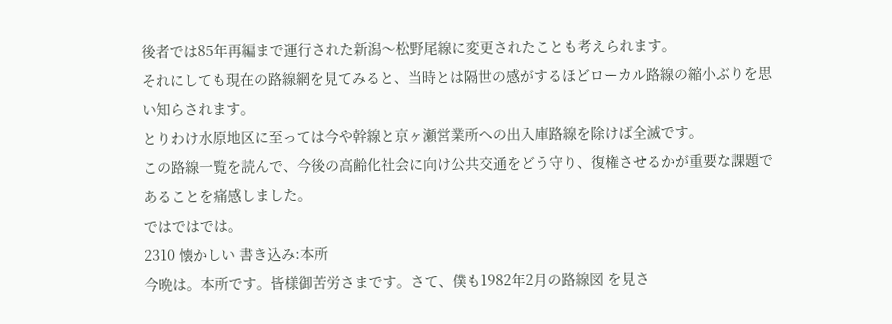後者では85年再編まで運行された新潟〜松野尾線に変更されたことも考えられます。
それにしても現在の路線網を見てみると、当時とは隔世の感がするほどローカル路線の縮小ぶりを思い知らされます。
とりわけ水原地区に至っては今や幹線と京ヶ瀬営業所への出入庫路線を除けば全滅です。
この路線一覧を読んで、今後の高齢化社会に向け公共交通をどう守り、復権させるかが重要な課題であることを痛感しました。
ではではでは。
2310 懐かしい 書き込み:本所
今晩は。本所です。皆様御苦労さまです。さて、僕も1982年2月の路線図 を見さ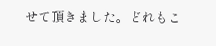せて頂きました。どれもこ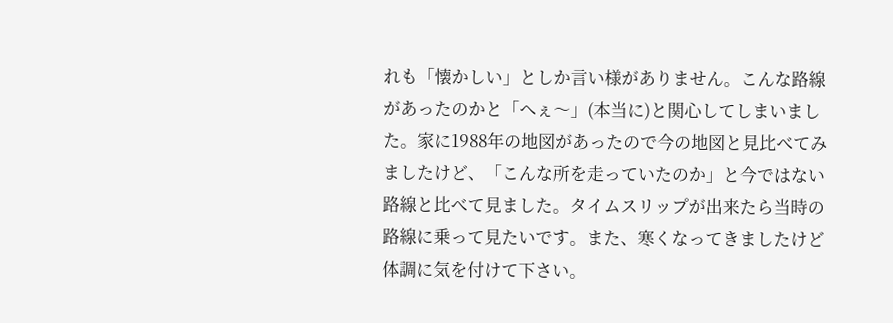れも「懐かしい」としか言い様がありません。こんな路線があったのかと「へぇ〜」(本当に)と関心してしまいました。家に1988年の地図があったので今の地図と見比べてみましたけど、「こんな所を走っていたのか」と今ではない路線と比べて見ました。タイムスリップが出来たら当時の路線に乗って見たいです。また、寒くなってきましたけど体調に気を付けて下さい。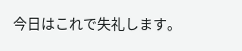今日はこれで失礼します。